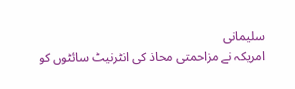سلیمانی
امریکہ نے مزاحمتی محاذ کی انٹرنیٹ سائٹوں کو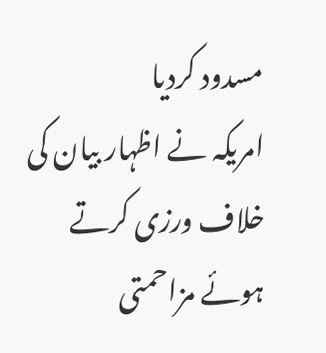مسدود کردیا
امریکہ نے اظہار بیان کی خلاف ورزی کرتے ہوئے مزاحمتی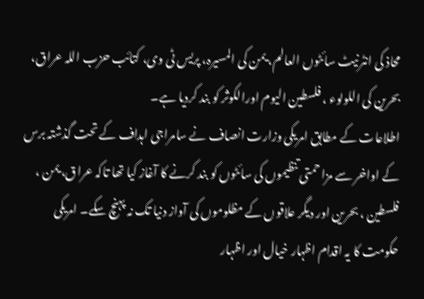محاذ کی انٹرنیٹ سائٹوں العالم، یمن کی المسیرہ، پریس ٹی وی، کتائب حزب اللہ عراق، بحرین کی اللولوء ، فلسطین الیوم اورالکوثر کو بند کردیا ہے۔
اطلاعات کے مطابق امریکی وزارت انصاف نے سامراجی اہداف کے تحت گذشتہ برس کے اواخر سے مزاحمتی تنظیموں کی سائٹوں کو بند کرنے کا آغاز کیا تھا تاکہ عراق، یمن ، فلسطین ، بحرین اور دیگر علاقوں کے مظلوموں کی آواز دنیا تک نہ پہنچ سکے۔ امریکی حکومت کا یہ اقدام اظہار خیال اور اظہار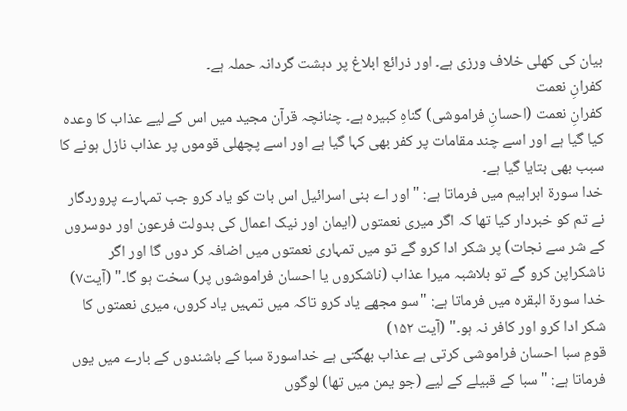بیان کی کھلی خلاف ورزی ہے۔ اور ذرائع ابلاغ پر دہشت گردانہ حملہ ہے۔
کفرانِ نعمت
کفرانِ نعمت (احسانِ فراموشی) گناہِ کبیرہ ہے۔ چنانچہ قرآن مجید میں اس کے لیے عذاب کا وعدہ کیا گیا ہے اور اسے چند مقامات پر کفر بھی کہا گیا ہے اور اسے پچھلی قوموں پر عذاب نازل ہونے کا سبب بھی بتایا گیا ہے۔
خدا سورة ابراہیم میں فرماتا ہے: "اور اے بنی اسرائیل اس بات کو یاد کرو جب تمہارے پروردگار نے تم کو خبردار کیا تھا کہ اگر میری نعمتوں (ایمان اور نیک اعمال کی بدولت فرعون اور دوسروں کے شر سے نجات) پر شکر ادا کرو گے تو میں تمہاری نعمتوں میں اضافہ کر دوں گا اور اگر ناشکراپن کرو گے تو بلاشبہ میرا عذاب (ناشکروں یا احسان فراموشوں پر) سخت ہو گا۔" (آیت۷)
خدا سورة البقرہ میں فرماتا ہے: "سو مجھے یاد کرو تاکہ میں تمہیں یاد کروں، میری نعمتوں کا شکر ادا کرو اور کافر نہ ہو۔" (آیت ۱۵۲)
قومِ سبا احسان فراموشی کرتی ہے عذاب بھگتی ہے خداسورة سبا کے باشندوں کے بارے میں یوں فرماتا ہے: "سبا کے قبیلے کے لیے (جو یمن میں تھا) لوگوں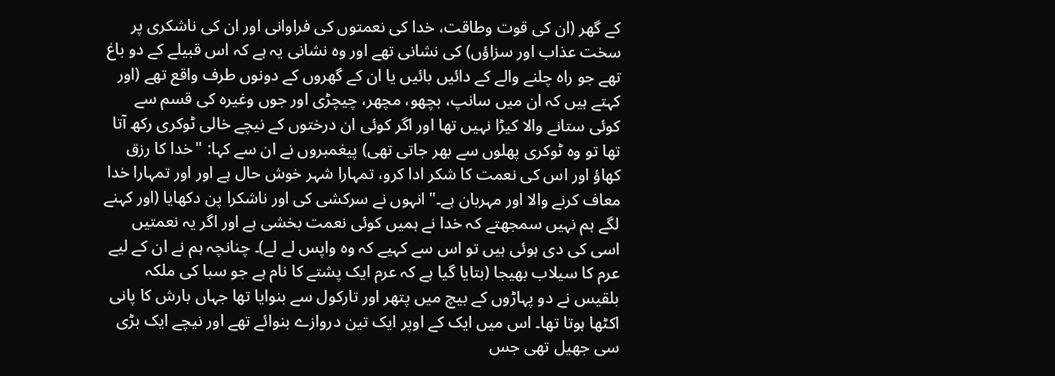کے گھر (ان کی قوت وطاقت، خدا کی نعمتوں کی فراوانی اور ان کی ناشکری پر سخت عذاب اور سزاؤں) کی نشانی تھے اور وہ نشانی یہ ہے کہ اس قبیلے کے دو باغ تھے جو راہ چلنے والے کے دائیں بائیں یا ان کے گھروں کے دونوں طرف واقع تھے (اور کہتے ہیں کہ ان میں سانپ، بچھو، مچھر، چیچڑی اور جوں وغیرہ کی قسم سے کوئی ستانے والا کیڑا نہیں تھا اور اگر کوئی ان درختوں کے نیچے خالی ٹوکری رکھ آتا تھا تو وہ ٹوکری پھلوں سے بھر جاتی تھی) پیغمبروں نے ان سے کہا: "خدا کا رزق کھاؤ اور اس کی نعمت کا شکر ادا کرو، تمہارا شہر خوش حال ہے اور اور تمہارا خدا معاف کرنے والا اور مہربان ہے۔" انہوں نے سرکشی کی اور ناشکرا پن دکھایا (اور کہنے لگے ہم نہیں سمجھتے کہ خدا نے ہمیں کوئی نعمت بخشی ہے اور اگر یہ نعمتیں اسی کی دی ہوئی ہیں تو اس سے کہیے کہ وہ واپس لے لے)۔ چنانچہ ہم نے ان کے لیے عرم کا سیلاب بھیجا (بتایا گیا ہے کہ عرم ایک پشتے کا نام ہے جو سبا کی ملکہ بلقیس نے دو پہاڑوں کے بیچ میں پتھر اور تارکول سے بنوایا تھا جہاں بارش کا پانی اکٹھا ہوتا تھا۔ اس میں ایک کے اوپر ایک تین دروازے بنوائے تھے اور نیچے ایک بڑی سی جھیل تھی جس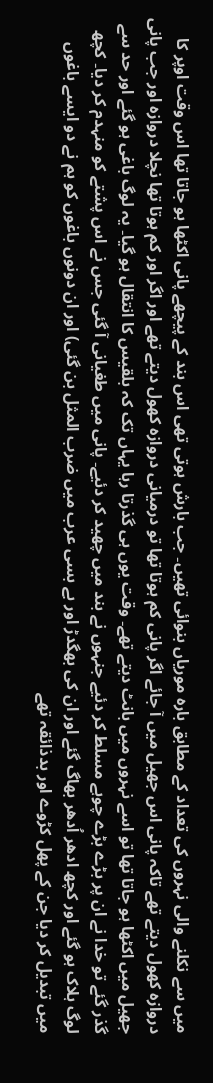میں سے نکلنے والی نہروں کی تعداد کے مطابق بارہ موریاں بنوائی تھیں۔ جب بارش ہوتی تھی اس بند کے پیچھے پانی اکٹھا ہو جاتا تھا اس وقت اوپر کا دروازہ کھول دیتے تھے تاکہ پانی اس جھیل میں آ جائے اگر پانی کم ہوتا تھا تو درمیانی دروازہ کھول دیتے تھے اور اگر اور کم ہوتا تھا نچلا دروازہ اور جب پانی جھیل میں اکٹھا ہو جاتا تھا تو اسے نہروں میں بانٹ دیتے تھے۔ وقت یوں ہی گذرتا رہا یہاں تک کہ بلقیس کا انتقال ہو گیا۔ یہ لوگ باغی ہو گئے اور حد سے گذر گئے تو خدا نے ان پر بڑے بڑے چوہے مسلط کر دئیے جنہوں نے بند میں چھید کر دئیے۔ پانی میں طغیانی آ گئی جس نے اس پشتے کو منہدم کر دیا۔ کچھ لوگ ہلاک ہو گئے اور کچھ ادھر اُدھر بھاگ گئے اور ان کی بھگدڑ اور بے بسی عرب میں ضرب المثل بن گئی) اور ان دونوں باغوں کو ہم نے دو ایسے باغوں میں تبدیل کر دیا جن کے پھل کڑوے اور بدذائقہ تھے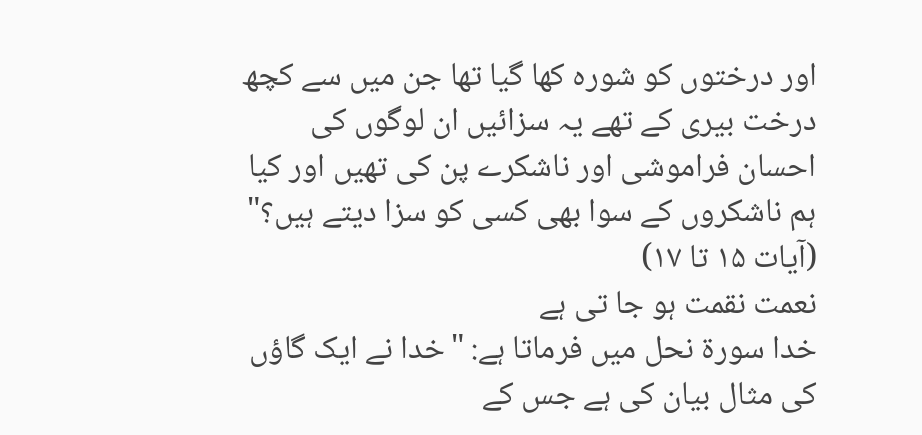اور درختوں کو شورہ کھا گیا تھا جن میں سے کچھ درخت بیری کے تھے یہ سزائیں ان لوگوں کی احسان فراموشی اور ناشکرے پن کی تھیں اور کیا ہم ناشکروں کے سوا بھی کسی کو سزا دیتے ہیں؟" (آیات ۱۵ تا ۱۷)
نعمت نقمت ہو جا تی ہے
خدا سورة نحل میں فرماتا ہے: "خدا نے ایک گاؤں کی مثال بیان کی ہے جس کے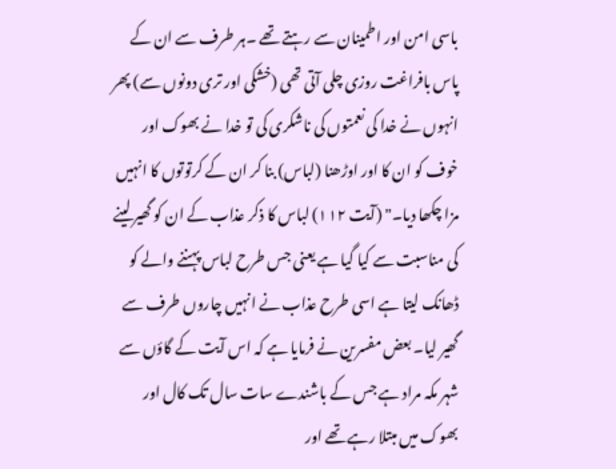باسی امن اور اطمینان سے رہتے تھے ۔ہر طرف سے ان کے پاس بافراغت روزی چلی آتی تھی (خشکی اور تری دونوں سے) پھر انہوں نے خدا کی نعمتوں کی ناشکری کی تو خدا نے بھوک اور خوف کو ان کا اور اوڑھنا (لباس) بنا کر ان کے کرتوتوں کا انہیں مزا چکھا دیا۔" (آیت ۱۱۲) لباس کا ذکر عذاب کے ان کو گھیر لینے کی مناسبت سے کیا گیا ہے یعنی جس طرح لباس پہننے والے کو ڈھانک لیتا ہے اسی طرح عذاب نے انہیں چاروں طرف سے گھیر لیا۔ بعض مفسرین نے فرمایا ہے کہ اس آیت کے گاؤں سے شہر مکہ مراد ہے جس کے باشندے سات سال تک کال اور بھوک میں مبتلا رہے تھے اور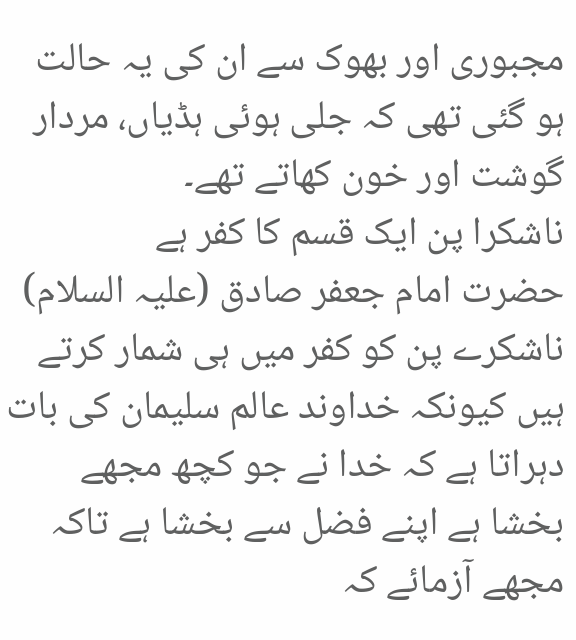مجبوری اور بھوک سے ان کی یہ حالت ہو گئی تھی کہ جلی ہوئی ہڈیاں، مردار گوشت اور خون کھاتے تھے۔
ناشکرا پن ایک قسم کا کفر ہے
حضرت امام جعفر صادق (علیہ السلام) ناشکرے پن کو کفر میں ہی شمار کرتے ہیں کیونکہ خداوند عالم سلیمان کی بات دہراتا ہے کہ خدا نے جو کچھ مجھے بخشا ہے اپنے فضل سے بخشا ہے تاکہ مجھے آزمائے کہ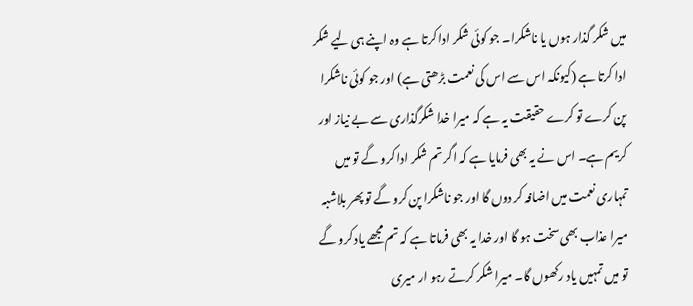میں شکر گذار ہوں یا ناشکرا۔ جو کوئی شکر ادا کرتا ہے وہ اپنے ہی لیے شکر ادا کرتا ہے (کیونکہ اس سے اس کی نعمت بڑھتی ہے) اور جو کوئی ناشکرا پن کرے تو کرے حقیقت یہ ہے کہ میرا خدا شکرگذاری سے بے نیاز اور کریم ہے۔ اس نے یہ بھی فرمایا ہے کہ اگر تم شکر ادا کرو گے تو میں تمہاری نعمت میں اضافہ کر دوں گا اور جو ناشکرا پن کرو گے تو پھر بلاشبہ میرا عذاب بھی سخت ہو گا اور خدا یہ بھی فرماتا ہے کہ تم مجھے یاد کرو گے تو میں تمہیں یاد رکھوں گا۔ میرا شکر کرتے رہو ار میری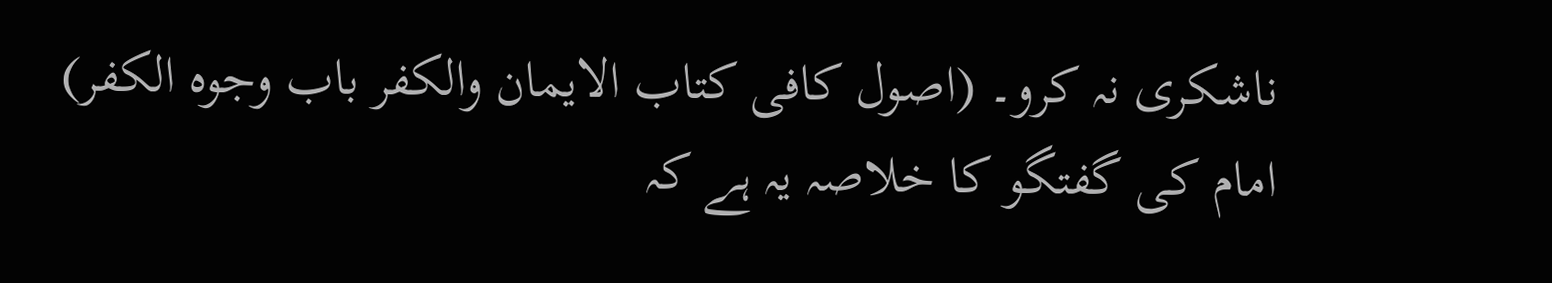ناشکری نہ کرو۔ (اصول کافی کتاب الایمان والکفر باب وجوہ الکفر)
امام کی گفتگو کا خلاصہ یہ ہے کہ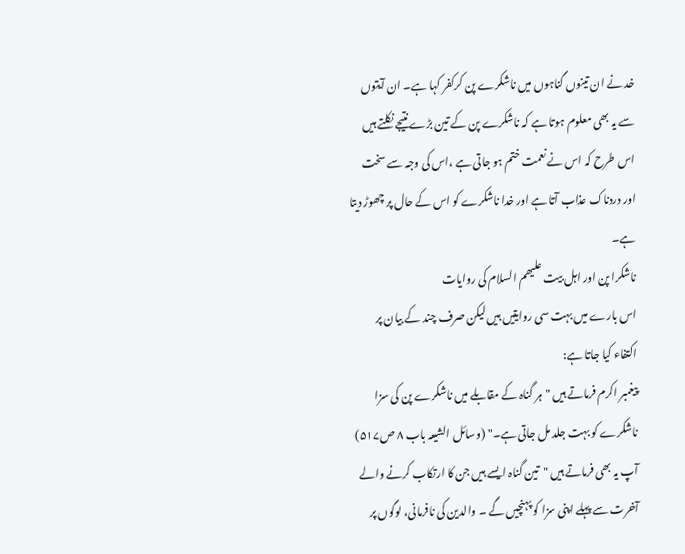خد نے ان تینوں گناہوں میں ناشکرے پن کرکفر کہا ہے۔ ان آیتوں سے یہ بھی معلوم ہوتا ہے کہ ناشکرے پن کے تین بڑے نتیجے نکلتے ہیں اس طرح کہ اس نے نعمت ختم ہو جاتی ہے ،اس کی وجہ سے سخت اور دردناک عذاب آتا ہے اور خدا ناشکرے کو اس کے حال پر چھوڑ دیتا ہے۔
ناشکرا پن اور اہل بیت علیھم السلام کی روایات
اس بارے میں بہت سی روایتیں ہیں لیکن صرف چند کے بیان پر اکتفاء کیا جاتا ہے:
پیغمبر اکرم فرماتے ہیں "ہر گناہ کے مقابلے میں ناشکرے پن کی سزا ناشکرے کو بہت جلد مل جاتی ہے۔" (وسائل الشیعہ باب ۸ ص۵۱۷)
آپ یہ بھی فرماتے ہیں "تین گناہ ایسے ہیں جن کا ارتکاب کرنے والے آخرت سے پہلے اپنی سزا کو پہنچیں گے ۔ والدین کی نافرمانی، لوگوں پر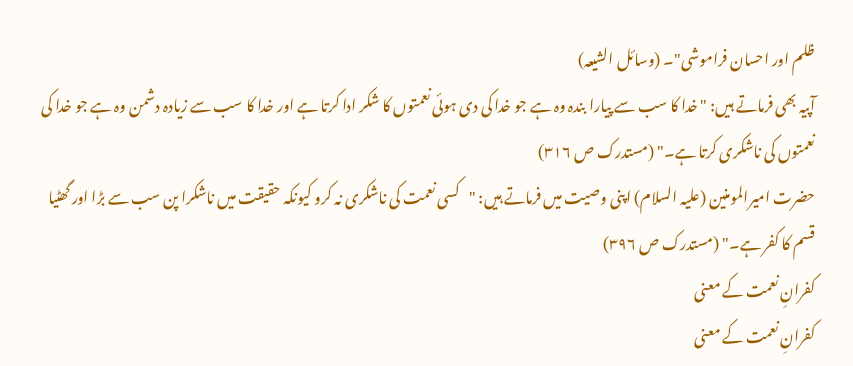ظلم اور احسان فراموشی"۔ (وسائل الشیعہ)
آپیہ بھی فرماتے ہیں: "خدا کا سب سے پیارا بندہ وہ ہے جو خدا کی دی ہوئی نعمتوں کا شکر ادا کرتا ہے اور خدا کا سب سے زیادہ دشمن وہ ہے جو خدا کی نعمتوں کی ناشکری کرتا ہے۔" (مستدرک ص ۳۱۶)
حضرت امیرالمومنین (علیہ السلام) اپنی وصیت میں فرماتے ہیں: "کسی نعمت کی ناشکری نہ کرو کیونکہ حقیقت میں ناشکرا پن سب سے بڑا اور گھٹیا قسم کا کفر ہے۔" (مستدرک ص ۳۹۶)
کفرانِ نعمت کے معنی
کفرانِ نعمت کے معنی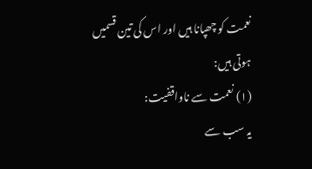نعمت کو چھپانا ہیں اور اس کی تین قسمیں ہوتی ہیں:
(۱) نعمت سے ناواقفیت:
یہ سب سے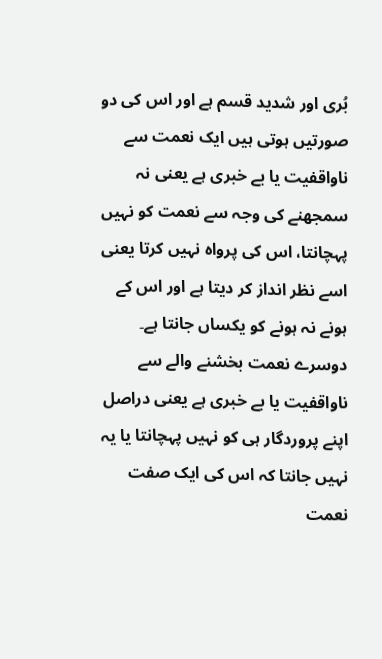بُری اور شدید قسم ہے اور اس کی دو صورتیں ہوتی ہیں ایک نعمت سے ناواقفیت یا بے خبری ہے یعنی نہ سمجھنے کی وجہ سے نعمت کو نہیں پہچانتا، اس کی پرواہ نہیں کرتا یعنی اسے نظر انداز کر دیتا ہے اور اس کے ہونے نہ ہونے کو یکساں جانتا ہے۔ دوسرے نعمت بخشنے والے سے ناواقفیت یا بے خبری ہے یعنی دراصل اپنے پروردگار ہی کو نہیں پہچانتا یا یہ نہیں جانتا کہ اس کی ایک صفت نعمت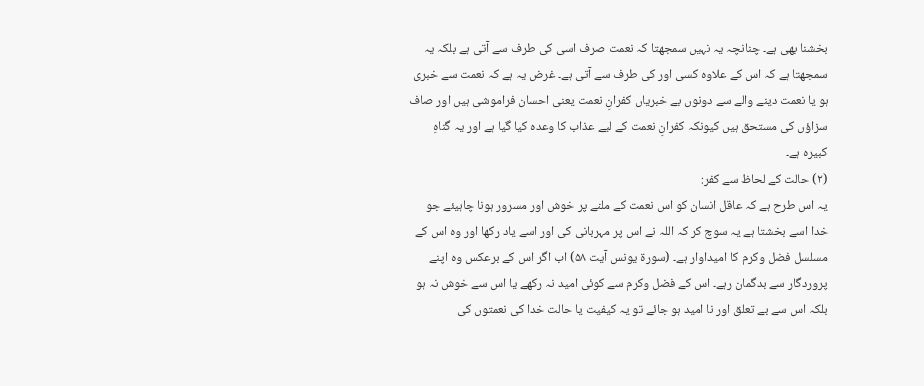بخشنا بھی ہے۔ چنانچہ یہ نہیں سمجھتا کہ نعمت صرف اسی کی طرف سے آتی ہے بلکہ یہ سمجھتا ہے کہ اس کے علاوہ کسی اور کی طرف سے آتی ہے۔ غرض یہ ہے کہ نعمت سے خبری ہو یا نعمت دینے والے سے دونوں بے خبریاں کفرانِ نعمت یعنی احسان فراموشی ہیں اور صاف سزاؤں کی مستحق ہیں کیونکہ کفرانِ نعمت کے لیے عذاب کا وعدہ کیا گیا ہے اور یہ گناہِ کبیرہ ہے۔
(۲) حالت کے لحاظ سے کفر:
یہ اس طرح ہے کہ عاقل انسان کو اس نعمت کے ملنے پر خوش اور مسرور ہونا چاہیئے جو خدا اسے بخشتا ہے یہ سوچ کر کہ اللہ نے اس پر مہربانی کی اور اسے یاد رکھا اور وہ اس کے مسلسل فضل وکرم کا امیداوار ہے۔ (سورة یونس آیت ۵۸) اب اگر اس کے برعکس وہ اپنے پروردگار سے بدگمان رہے۔ اس کے فضل وکرم سے کوئی امید نہ رکھے یا اس سے خوش نہ ہو بلکہ اس سے بے تعلق اور نا امید ہو جائے تو یہ کیفیت یا حالت خدا کی نعمتوں کی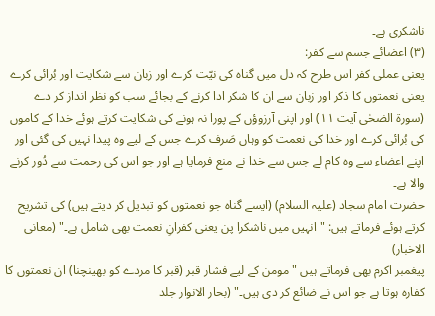ناشکری ہے۔
(۳) اعضائے جسم سے کفر:
یعنی عملی کفر اس طرح کہ دل میں گناہ کی نیّت کرے اور زبان سے شکایت اور بُرائی کرے یعنی نعمتوں کا ذکر اور زبان سے ان کا شکر ادا کرنے کے بجائے سب کو نظر انداز کر دے (سورة الضحٰی آیت ۱۱) اور اپنی آرزوؤں کے پورا نہ ہونے کی شکایت کرتے ہوئے خدا کے کاموں کی بُرائی کرے اور خدا کی نعمت کو وہاں صَرف کرے جس کے لیے وہ پیدا نہیں کی گئی اور اپنے اعضاء سے وہ کام لے جس سے خدا نے منع فرمایا ہے اور جو اس کی رحمت سے دُور کرنے والا ہے۔
حضرت امام سجاد (علیہ السلام) (ایسے گناہ جو نعمتوں کو تبدیل کر دیتے ہیں) کی تشریح کرتے ہوئے فرماتے ہیں: "انہیں میں ناشکرا پن یعنی کفرانِ نعمت بھی شامل ہے۔" (معانی الاخبار)
پیغمبر اکرم بھی فرماتے ہیں "مومن کے لیے فشار قبر (قبر کا مردے کو بھینچنا) ان نعمتوں کا کفارہ ہوتا ہے جو اس نے ضائع کر دی ہیں۔" (بحار الانوار جلد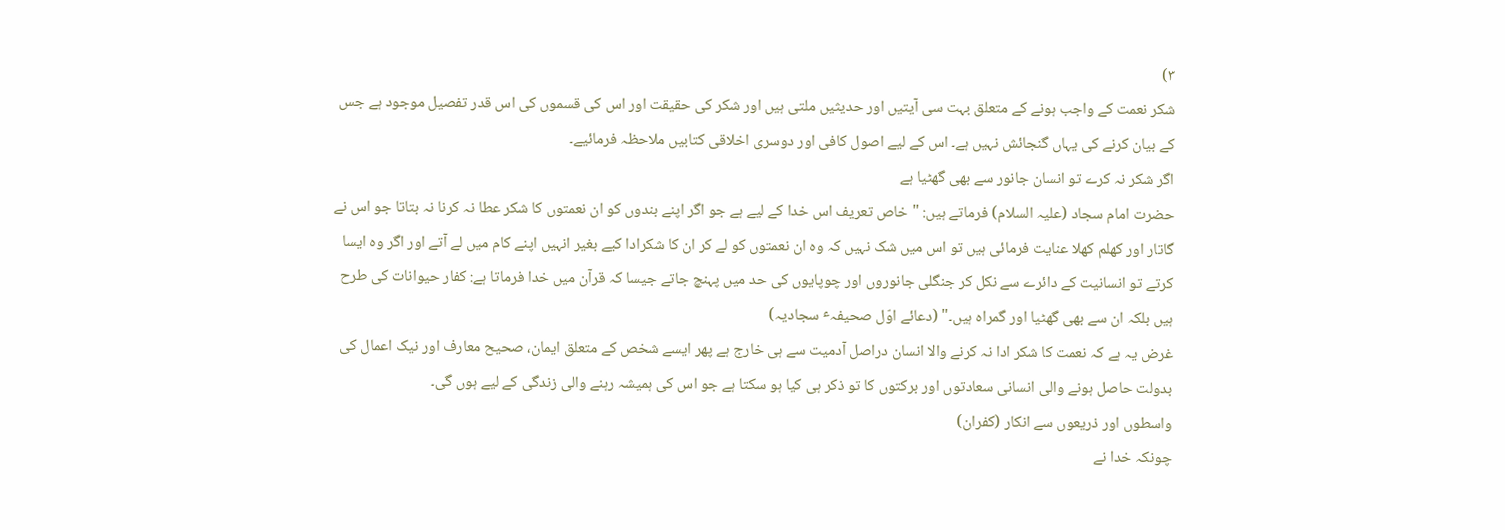۳)
شکر نعمت کے واجب ہونے کے متعلق بہت سی آیتیں اور حدیثیں ملتی ہیں اور شکر کی حقیقت اور اس کی قسموں کی اس قدر تفصیل موجود ہے جس کے بیان کرنے کی یہاں گنجائش نہیں ہے۔ اس کے لیے اصول کافی اور دوسری اخلاقی کتابیں ملاحظہ فرمائیے۔
اگر شکر نہ کرے تو انسان جانور سے بھی گھٹیا ہے
حضرت امام سجاد (علیہ السلام) فرماتے ہیں: "خاص تعریف اس خدا کے لیے ہے جو اگر اپنے بندوں کو ان نعمتوں کا شکر عطا نہ کرنا نہ بتاتا جو اس نے گاتار اور کھلم کھلا عنایت فرمائی ہیں تو اس میں شک نہیں کہ وہ ان نعمتوں کو لے کر ان کا شکرادا کیے بغیر انہیں اپنے کام میں لے آتے اور اگر وہ ایسا کرتے تو انسانیت کے دائرے سے نکل کر جنگلی جانوروں اور چوپایوں کی حد میں پہنچ جاتے جیسا کہ قرآن میں خدا فرماتا ہے: کفار حیوانات کی طرح ہیں بلکہ ان سے بھی گھٹیا اور گمراہ ہیں۔" (دعائے اوّل صحیفہٴ سجادیہ)
غرض یہ ہے کہ نعمت کا شکر ادا نہ کرنے والا انسان دراصل آدمیت سے ہی خارج ہے پھر ایسے شخص کے متعلق ایمان، صحیح معارف اور نیک اعمال کی بدولت حاصل ہونے والی انسانی سعادتوں اور برکتوں کا تو ذکر ہی کیا ہو سکتا ہے جو اس کی ہمیشہ رہنے والی زندگی کے لیے ہوں گی۔
واسطوں اور ذریعوں سے انکار (کفران)
چونکہ خدا نے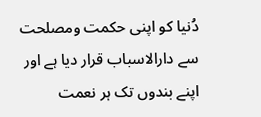دُنیا کو اپنی حکمت ومصلحت سے دارالاسباب قرار دیا ہے اور اپنے بندوں تک ہر نعمت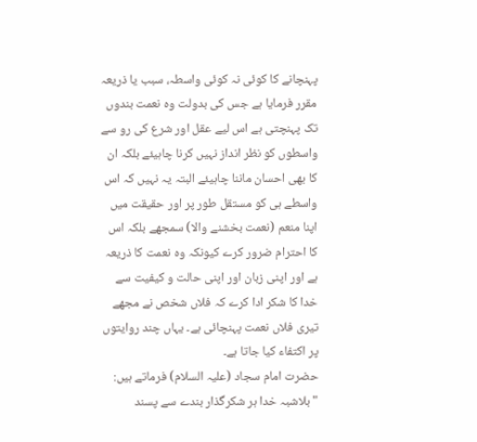پہنچانے کا کوئی نہ کوئی واسطہ، سبب یا ذریعہ مقرر فرمایا ہے جس کی بدولت وہ نعمت بندوں تک پہنچتی ہے اس لیے عقل اور شرع کی رو سے واسطوں کو نظر انداز نہیں کرنا چاہیئے بلکہ ان کا بھی احسان ماننا چاہیئے البتہ یہ نہیں کہ اس واسطے ہی کو مستقل طور پر اور حقیقت میں اپنا منعم (نعمت بخشنے والا) سمجھے بلکہ اس کا احترام ضرور کرے کیونکہ وہ نعمت کا ذریعہ ہے اور اپنی زبان اور اپنی حالت و کیفیت سے خدا کا شکر ادا کرے کہ فلاں شخص نے مجھے تیری فلاں نعمت پہنچائی ہے۔ یہاں چند روایتوں پر اکتفاء کیا جاتا ہے۔
حضرت امام سجاد (علیہ السلام) فرماتے ہیں: "بلاشبہ خدا ہر شکرگذار بندے سے پسند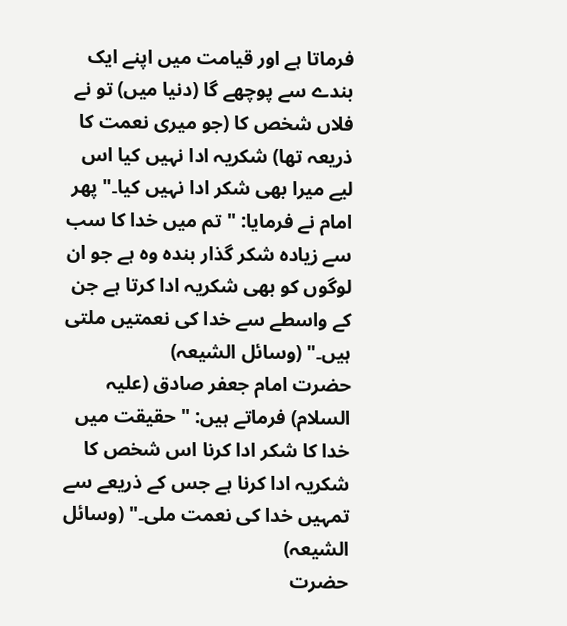فرماتا ہے اور قیامت میں اپنے ایک بندے سے پوچھے گا (دنیا میں) تو نے فلاں شخص کا (جو میری نعمت کا ذریعہ تھا) شکریہ ادا نہیں کیا اس لیے میرا بھی شکر ادا نہیں کیا۔" پھر امام نے فرمایا: "تم میں خدا کا سب سے زیادہ شکر گذار بندہ وہ ہے جو ان لوگوں کو بھی شکریہ ادا کرتا ہے جن کے واسطے سے خدا کی نعمتیں ملتی ہیں۔" (وسائل الشیعہ)
حضرت امام جعفر صادق (علیہ السلام) فرماتے ہیں: "حقیقت میں خدا کا شکر ادا کرنا اس شخص کا شکریہ ادا کرنا ہے جس کے ذریعے سے تمہیں خدا کی نعمت ملی۔" (وسائل الشیعہ)
حضرت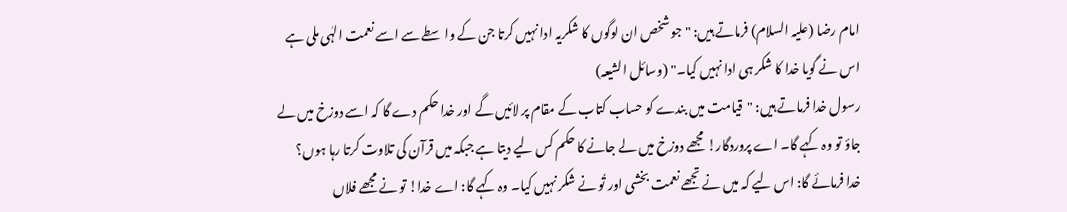امام رضا (علیہ السلام) فرماتے ہیں: "جو شخص ان لوگوں کا شکریہ ادا نہیں کرتا جن کے واسطے سے اسے نعمت الہٰی ملی ہے اس نے گویا خدا کا شکر ہی ادا نہیں کیا۔" (وسائل الشیعہ)
رسول خدا فرماتے ہیں: "قیامت میں بندے کو حساب کتاب کے مقام پر لائیں گے اور خدا حکم دے گا کہ اسے دوزخ میں لے جاؤ تو وہ کہے گا۔ اے پروردگار! مجھے دوزخ میں لے جانے کا حکم کس لیے دیتا ہے جبکہ میں قرآن کی تلاوت کرتا رہا ہوں؟ خدا فرمائے گا: اس لیے کہ میں نے تجھے نعمت بخشی اور تُو نے شکر نہیں کیا۔ وہ کہے گا: اے خدا! تو نے مجھے فلاں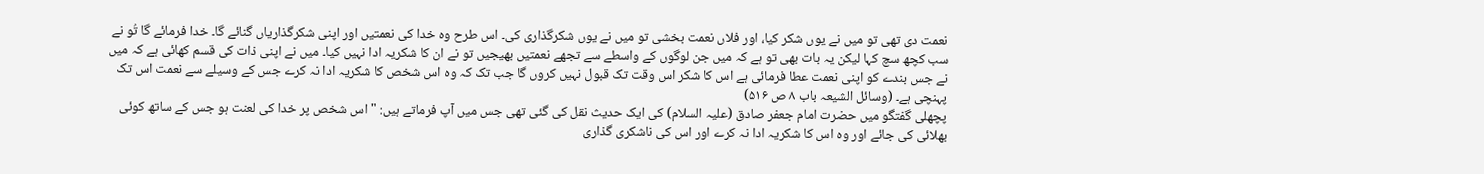نعمت دی تھی تو میں نے یوں شکر کیا، اور فلاں نعمت بخشی تو میں نے یوں شکرگذاری کی۔ اس طرح وہ خدا کی نعمتیں اور اپنی شکرگذاریاں گنائے گا۔ خدا فرمائے گا تُو نے سب کچھ سچ کہا لیکن یہ بات بھی تو ہے کہ میں جن لوگوں کے واسطے سے تجھے نعمتیں بھیجیں تو نے ان کا شکریہ ادا نہیں کیا۔ میں نے اپنی ذات کی قسم کھائی ہے کہ میں نے جس بندے کو اپنی نعمت عطا فرمائی ہے اس کا شکر اس وقت تک قبول نہیں کروں گا جب تک کہ وہ اس شخص کا شکریہ ادا نہ کرے جس کے وسیلے سے نعمت اس تک پہنچی ہے۔ (وسائل الشیعہ باب ۸ ص ۵۱۶)
پچھلی گفتگو میں حضرت امام جعفر صادق (علیہ السلام) کی ایک حدیث نقل کی گئی تھی جس میں آپ فرماتے ہیں: "اس شخص پر خدا کی لعنت ہو جس کے ساتھ کوئی بھلائی کی جائے اور وہ اس کا شکریہ ادا نہ کرے اور اس کی ناشکری گذاری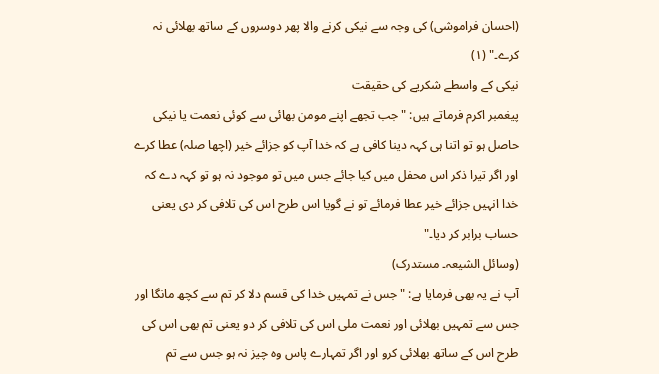(احسان فراموشی) کی وجہ سے نیکی کرنے والا پھر دوسروں کے ساتھ بھلائی نہ کرے۔" (۱)
نیکی کے واسطے شکریے کى حقیقت
پیغمبر اکرم فرماتے ہیں: "جب تجھے اپنے مومن بھائی سے کوئی نعمت یا نیکی حاصل ہو تو اتنا ہی کہہ دینا کافی ہے کہ خدا آپ کو جزائے خیر (اچھا صلہ) عطا کرے اور اگر تیرا ذکر اس محفل میں کیا جائے جس میں تو موجود نہ ہو تو کہہ دے کہ خدا انہیں جزائے خیر عطا فرمائے تو نے گویا اس طرح اس کی تلافی کر دی یعنی حساب برابر کر دیا۔"
(وسائل الشیعہ۔ مستدرک)
آپ نے یہ بھی فرمایا ہے: "جس نے تمہیں خدا کی قسم دلا کر تم سے کچھ مانگا اور جس سے تمہیں بھلائی اور نعمت ملی اس کی تلافی کر دو یعنی تم بھی اس کی طرح اس کے ساتھ بھلائی کرو اور اگر تمہارے پاس وہ چیز نہ ہو جس سے تم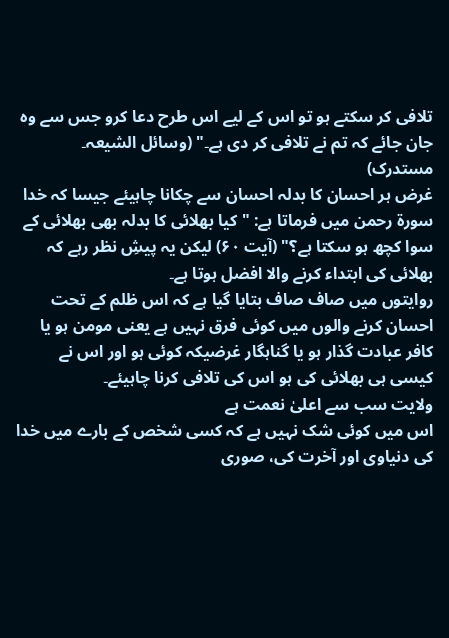تلافی کر سکتے ہو تو اس کے لیے اس طرح دعا کرو جس سے وہ جان جائے کہ تم نے تلافی کر دی ہے۔" (وسائل الشیعہ۔ مستدرک)
غرض ہر احسان کا بدلہ احسان سے چکانا چاہیئے جیسا کہ خدا سورة رحمن میں فرماتا ہے: "کیا بھلائی کا بدلہ بھی بھلائی کے سوا کچھ ہو سکتا ہے؟" (آیت ۶۰) لیکن یہ پیشِ نظر رہے کہ بھلائی کی ابتداء کرنے والا افضل ہوتا ہے۔
روایتوں میں صاف صاف بتایا گیا ہے کہ اس ظلم کے تحت احسان کرنے والوں میں کوئی فرق نہیں ہے یعنی مومن ہو یا کافر عبادت گذار ہو یا گناہگار غرضیکہ کوئی ہو اور اس نے کیسی ہی بھلائی کی ہو اس کی تلافی کرنا چاہیئے۔
ولایت سب سے اعلیٰ نعمت ہے
اس میں کوئی شک نہیں ہے کہ کسی شخص کے بارے میں خدا کی دنیاوی اور آخرت کی، صوری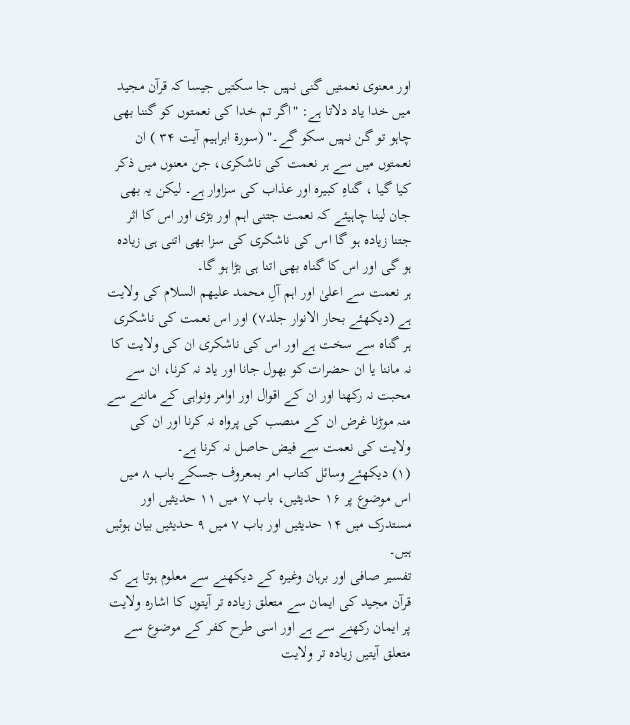اور معنوی نعمتیں گنی نہیں جا سکتیں جیسا کہ قرآن مجید میں خدا یاد دلاتا ہے: "اگر تم خدا کی نعمتوں کو گننا بھی چاہو تو گن نہیں سکو گے۔" (سورة ابراہیم آیت ۳۴ ) ان نعمتوں میں سے ہر نعمت کی ناشکری، جن معنوں میں ذکر کیا گیا ، گناہِ کبیرہ اور عذاب کی سزاوار ہے۔ لیکن یہ بھی جان لینا چاہیئے کہ نعمت جتنی اہم اور بڑی اور اس کا اثر جتنا زیادہ ہو گا اس کی ناشکری کی سزا بھی اتنی ہی زیادہ ہو گی اور اس کا گناہ بھی اتنا ہی بڑا ہو گا۔
ہر نعمت سے اعلیٰ اور اہم آلِ محمد علیھم السلام کی ولایت ہے (دیکھئے بحار الانوار جلد۷) اور اس نعمت کی ناشکری ہر گناہ سے سخت ہے اور اس کی ناشکری ان کی ولایت کا نہ ماننا یا ان حضرات کو بھول جانا اور یاد نہ کرنا، ان سے محبت نہ رکھنا اور ان کے اقوال اور اوامر ونواہی کے ماننے سے منہ موڑنا غرض ان کے منصب کی پرواہ نہ کرنا اور ان کی ولایت کی نعمت سے فیض حاصل نہ کرنا ہے۔
(۱) دیکھئے وسائل کتاب امر بمعروف جسکے باب ۸ میں اس موضوع پر ۱۶ حدیثیں، باب ۷ میں ۱۱ حدیثیں اور مستدرک میں ۱۴ حدیثیں اور باب ۷ میں ۹ حدیثیں بیان ہوئیں ہیں۔
تفسیر صافی اور برہان وغیرہ کے دیکھنے سے معلوم ہوتا ہے کہ قرآن مجید کی ایمان سے متعلق زیادہ تر آیتوں کا اشارہ ولایت پر ایمان رکھنے سے ہے اور اسی طرح کفر کے موضوع سے متعلق آیتیں زیادہ تر ولایت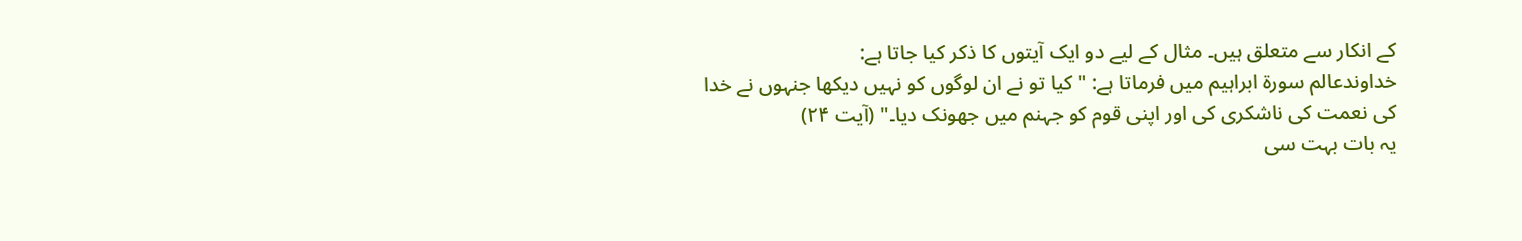کے انکار سے متعلق ہیں۔ مثال کے لیے دو ایک آیتوں کا ذکر کیا جاتا ہے:
خداوندعالم سورة ابراہیم میں فرماتا ہے: "کیا تو نے ان لوگوں کو نہیں دیکھا جنہوں نے خدا کی نعمت کی ناشکری کی اور اپنی قوم کو جہنم میں جھونک دیا۔" (آیت ۲۴)
یہ بات بہت سی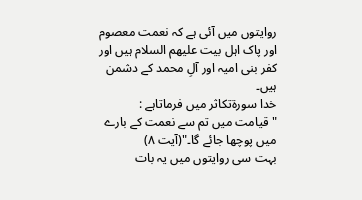روایتوں میں آئی ہے کہ نعمت معصوم اور پاک اہل بیت علیھم السلام ہیں اور کفر بنی امیہ اور آلِ محمد کے دشمن ہیں۔
خدا سورةتکاثر میں فرماتاہے : "قیامت میں تم سے نعمت کے بارے میں پوچھا جائے گا۔"(آیت ۸)
بہت سی روایتوں میں یہ بات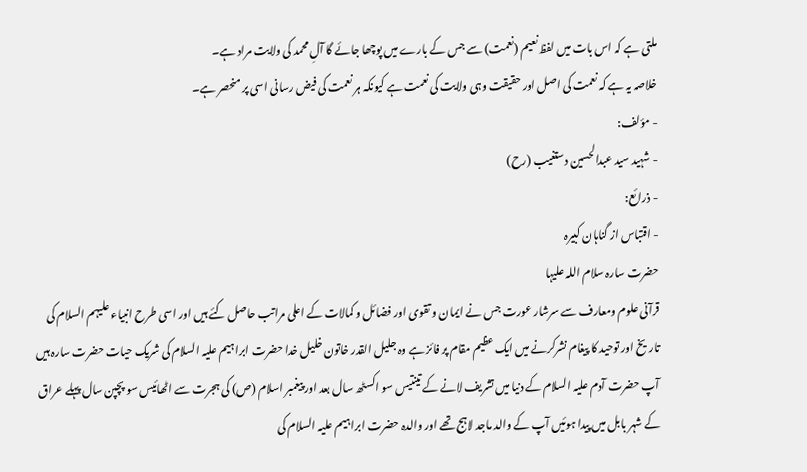ملتی ہے کہ اس بات میں لفظ نعیم (نعمت) سے جس کے بارے میں پوچھا جائے گا آلِ محمد کی ولایت مراد ہے۔
خلاصہ یہ ہے کہ نعمت کی اصل اور حقیقت وہی ولایت کی نعمت ہے کیونکہ ہر نعمت کی فیض رسانی اسی پر منحصر ہے۔
- مؤلف:
- شہید سید عبدالحسین دستغیب (رح)
- ذرائع:
- اقتباس از گناہان کبیرہ
حضرت سارہ سلام اللہ علیہا
قرآنی علوم ومعارف سے سرشار عورت جس نے ایمان و تقوی اور فضائل و کمالات کے اعلی مراتب حاصل کئے ہیں اور اسی طرح انبیاء علیہم السلام کی تاریخ اور توحید کا پیغام نشرکرنے میں ایک عظیم مقام پر فائز ہے وہ جلیل القدر خاتون خلیل خدا حضرت ابراہیم علیہ السلام کی شریک حیات حضرت سارہ ہیں آپ حضرت آدم علیہ السلام کے دنیا میں تشریف لانے کے تینتیس سو اکسٹھ سال بعد اور پیغمبر اسلام (ص) کی ہجرت سے اٹھائیس سو پچپن سال پہلے عراق کے شہر بابل میں پیدا ہوئیں آپ کے والد ماجد لاہج تھے اور والدہ حضرت ابراہیم علیہ السلام کی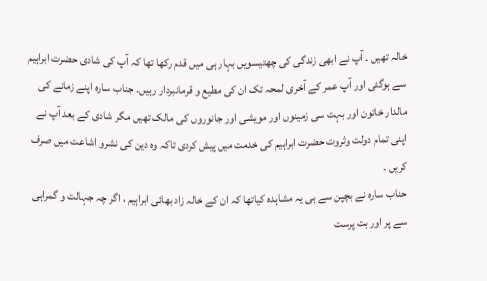خالہ تھیں ۔ آپ نے ابھی زندگی کی چھتیسویں بہار ہی میں قدم رکھا تھا کہ آپ کی شادی حضرت ابراہیم سے ہوگئی اور آپ عمر کے آخری لمحہ تک ان کی مطیع و قرمانبردار رہیں۔ جناب سارہ اپنے زمانے کی مالدار خاتون اور بہت سی زمینوں اور مویشی اور جانوروں کی مالک تھیں مگر شادی کے بعد آپ نے اپنی تمام دولت وثروت حضرت ابراہیم کی خدمت میں پیش کردی تاکہ وہ دین کی نشرو اشاعت میں صرف کریں ۔
حناب سارہ نے بچپن سے ہی یہ مشاہدہ کیاتھا کہ ان کے خالہ زاد بھائی ابراہیم ، اگر چہ جہالت و گمراہی سے پر اور بت پرست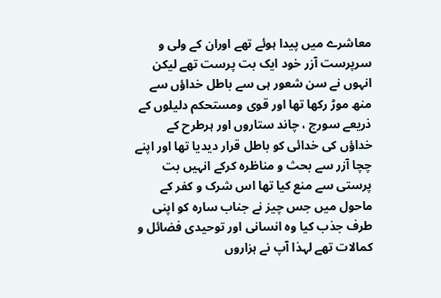معاشرے میں پیدا ہوئے تھے اوران کے ولی و سرپرست آزر خود ایک بت پرست تھے لیکن انہوں نے سن شعور ہی سے باطل خداؤں سے منھ موڑ رکھا تھا اور قوی ومستحکم دلیلوں کے ذریعے سورج ، چاند ستاروں اور ہرطرح کے خداؤں کی خدائی کو باطل قرار دیدیا تھا اور اپنے چچا آزر سے بحث و مناظرہ کرکے انہیں بت پرستی سے منع کیا تھا اس شرک و کفر کے ماحول میں جس چیز نے جناب سارہ کو اپنی طرف جذب کیا وہ انسانی اور توحیدی فضائل و کمالات تھے لہذا آپ نے ہزاروں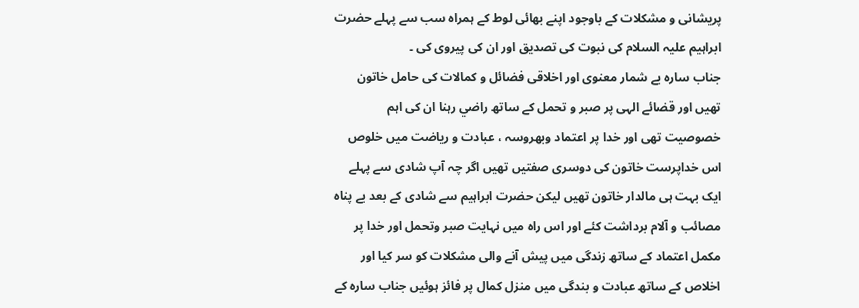پریشانی و مشکلات کے باوجود اپنے بھائی لوط کے ہمراہ سب سے پہلے حضرت ابراہیم علیہ السلام کی نبوت کی تصدیق اور ان کی پیروی کی ۔
جناب سارہ بے شمار معنوی اور اخلاقی فضائل و کمالات کی حامل خاتون تھیں اور قضائے الہی پر صبر و تحمل کے ساتھ راضي رہنا ان کی اہم خصوصیت تھی اور خدا پر اعتماد وبھروسہ ، عبادت و ریاضت میں خلوص اس خداپرست خاتون کی دوسری صفتیں تھیں اگر چہ آپ شادی سے پہلے ایک بہت ہی مالدار خاتون تھیں لیکن حضرت ابراہیم سے شادی کے بعد بے پناہ مصائب و آلام برداشت کئے اور اس راہ میں نہایت صبر وتحمل اور خدا پر مکمل اعتماد کے ساتھ زندگی میں پیش آنے والی مشکلات کو سر کیا اور اخلاص کے ساتھ عبادت و بندگی میں منزل کمال پر فائز ہوئیں جناب سارہ کے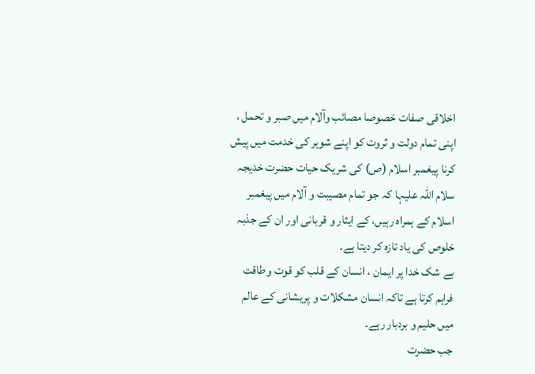اخلاقی صفات خصوصا مصائب وآلام میں صبر و تحمل ، اپنی تمام دولت و ثروت کو اپنے شوہر کی خدمت میں پیش کرنا پیغمبر اسلام (ص) کی شریک حیات حضرت خدیجہ سلام اللہ علیہا کہ جو تمام مصیبت و آلام میں پیغمبر اسلام کے ہمراہ رہیں، کے ایثار و قربانی اور ان کے جذبہ خلوص کی یاد تازہ کر دیتا ہے۔
بے شک خدا پر ایمان ، انسان کے قلب کو قوت وطاقت فراہم کرتا ہے تاکہ انسان مشکلات و پریشانی کے عالم میں حلیم و بردبار رہے۔
جب حضرت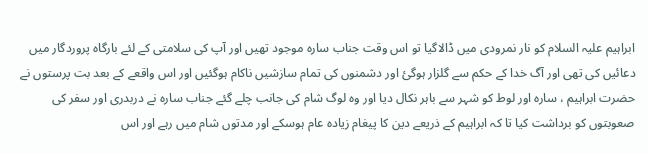ابراہیم علیہ السلام کو نار نمرودی میں ڈالاگیا تو اس وقت جناب سارہ موجود تھیں اور آپ کی سلامتی کے لئے بارگاہ پروردگار میں دعائیں کی تھی اور آگ خدا کے حکم سے گلزار ہوگئ اور دشمنوں کی تمام سازشیں ناکام ہوگئیں اور اس واقعے کے بعد بت پرستوں نے حضرت ابراہیم ، سارہ اور لوط کو شہر سے باہر نکال دیا اور وہ لوگ شام کی جانب چلے گئے جناب سارہ نے دربدری اور سفر کی صعوبتوں کو برداشت کیا تا کہ ابراہیم کے ذریعے دین کا پیغام زیادہ عام ہوسکے اور مدتوں شام میں رہے اور اس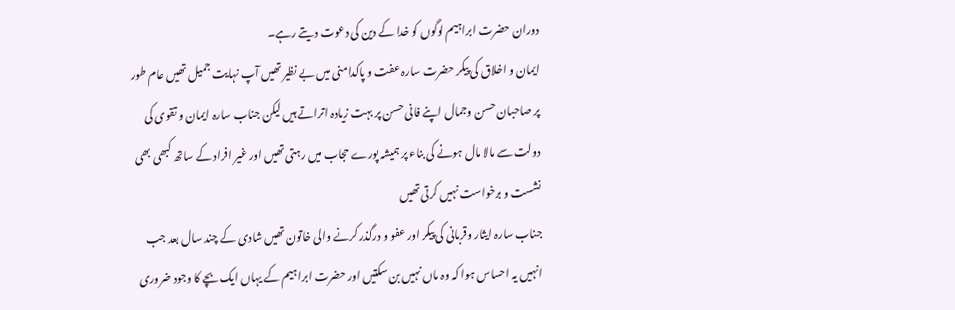دوران حضرت ابراہیم لوگوں کو خدا کے دین کی دعوت دیتے رہے۔
ایمان و اخلاق کی پیکر حضرت سارہ عفت و پاکدامنی میں بے نظیر تھیں آپ نہایت جمیل تھیں عام طور پر صاحبان حسن وجمال اپنے فانی حسن پر بہت زیادہ اتراتے ہیں لیکن جناب سارہ ایمان و تقوی کی دولت سے مالا مال ہونے کی بناء پر ہمیشہ پورے حجاب میں رہتی تھیں اور غیر افراد کے ساتھ کبھی بھی نشست و برخواست نہیں کرتی تھیں
جناب سارہ ایثار وقربانی کی پیکر اور عفو و درگذر کرنے والی خاتون تھیں شادی کے چند سال بعد جب انہیں یہ احساس ہوا کہ وہ ماں نہیں بن سکتیں اور حضرت ابراہیم کے یہاں ایک بچے کا وجود ضروری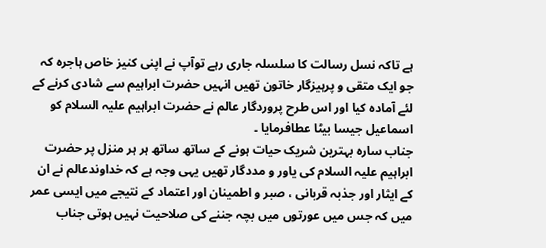ہے تاکہ نسل رسالت کا سلسلہ جاری رہے توآپ نے اپنی کنیز خاص ہاجرہ کہ جو ایک متقی و پرہیزگار خاتون تھیں انہیں حضرت ابراہیم سے شادی کرنے کے لئے آمادہ کیا اور اس طرح پروردگار عالم نے حضرت ابراہیم علیہ السلام کو اسماعیل جیسا بیٹا عطافرمایا ۔
جناب سارہ بہترین شریک حیات ہونے کے ساتھ ساتھ ہر ہر منزل پر حضرت ابراہیم علیہ السلام کی یاور و مددگار تھیں یہی وجہ ہے کہ خداوندعالم نے ان کے ایثار اور جذبہ قربانی ، صبر و اطمینان اور اعتماد کے نتیجے میں ایسی عمر میں کہ جس میں عورتوں میں بچہ جننے کی صلاحیت نہیں ہوتی جناب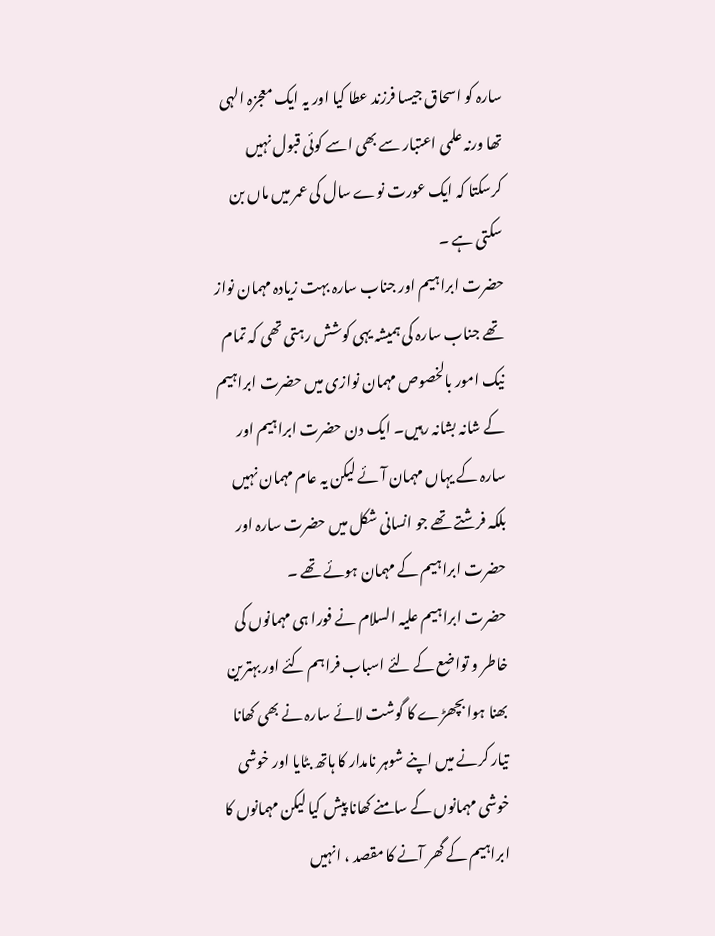سارہ کو اسحاق جیسا فرزند عطا کیا اور یہ ایک معجزہ الہی تھا ورنہ علمی اعتبار سے بھی اسے کوئی قبول نہیں کرسکتا کہ ایک عورت نوے سال کی عمر میں ماں بن سکتی ہے ۔
حضرت ابراہیم اور جناب سارہ بہت زیادہ مہمان نواز تھے جناب سارہ کی ہمیشہ یہی کوشش رہتی تھی کہ تمام نیک امور بالخصوص مہمان نوازی میں حضرت ابراہیم کے شانہ بشانہ رہیں۔ ایک دن حضرت ابراہیم اور سارہ کے یہاں مہمان آئے لیکن یہ عام مہمان نہیں بلکہ فرشتے تھے جو انسانی شکل میں حضرت سارہ اور حضرت ابراہیم کے مہمان ہوئے تھے ۔
حضرت ابراہیم علیہ السلام نے فورا ہی مہمانوں کی خاطر و تواضع کے لئے اسباب فراہم کئے اور بہترین بھنا ہوا بچھڑے کا گوشت لائے سارہ نے بھی کھانا تیار کرنے میں اپنے شوہر نامدار کا ہاتھ بٹایا اور خوشی خوشی مہمانوں کے سامنے کھانا پیش کیا لیکن مہمانوں کا ابراہیم کے گھر آنے کا مقصد ، انہیں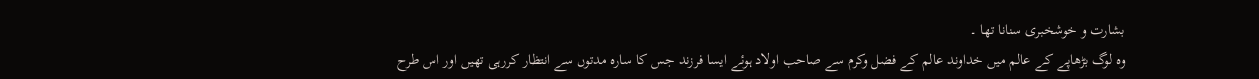بشارت و خوشخبری سنانا تھا ۔
وہ لوگ بڑھاپے کے عالم میں خداوند عالم کے فضل وکرم سے صاحب اولاد ہوئے ایسا فرزند جس کا سارہ مدتوں سے انتظار کررہی تھیں اور اس طرح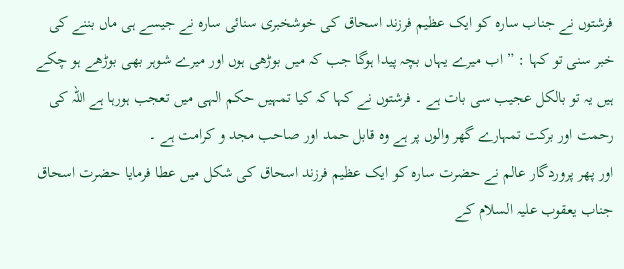فرشتوں نے جناب سارہ کو ایک عظیم فرزند اسحاق کی خوشخبری سنائی سارہ نے جیسے ہی ماں بننے کی خبر سنی تو کہا : ” اب میرے یہاں بچہ پیدا ہوگا جب کہ میں بوڑھی ہوں اور میرے شوہر بھی بوڑھے ہو چکے ہیں یہ تو بالکل عجیب سی بات ہے ۔ فرشتوں نے کہا کہ کیا تمہیں حکم الہی میں تعجب ہورہا ہے اللہ کی رحمت اور برکت تمہارے گھر والوں پر ہے وہ قابل حمد اور صاحب مجد و کرامت ہے ۔
اور پھر پروردگار عالم نے حضرت سارہ کو ایک عظیم فرزند اسحاق کی شکل میں عطا فرمایا حضرت اسحاق جناب یعقوب علیہ السلام کے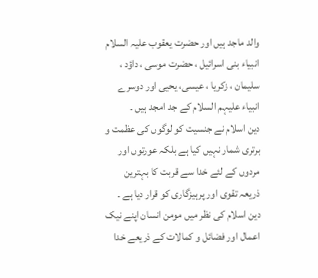والد ماجد ہیں اور حضرت یعقوب علیہ السلام انبیاء بنی اسرائیل ، حضرت موسی ، داؤد ، سلیمان ، زکریا ، عیسی، یحیی اور دوسرے انبیاء علیہم السلام کے جد امجد ہیں ۔
دین اسلام نے جنسیت کو لوگوں کی عظمت و برتری شمار نہیں کیا ہے بلکہ عورتوں اور مردوں کے لئے خدا سے قربت کا بہترین ذریعہ تقوی اور پرہیزگاری کو قرار دیا ہے ۔ دین اسلام کی نظر میں مومن انسان اپنے نیک اعمال اور فضائل و کمالات کے ذریعے خدا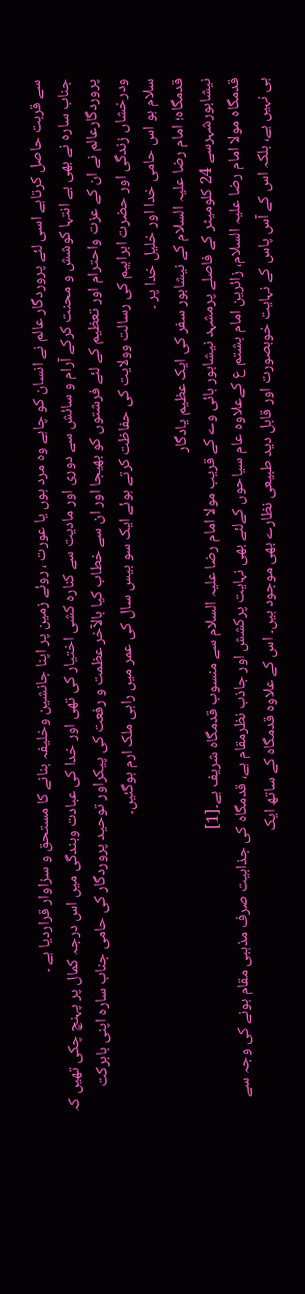سے قربت حاصل کرتاہے اسی لئے پروردگار عالم نے انسان کو چاہے وہ مرد ہوں یا عورت ، روئے زمین پر اپنا جانشین وخلیفہ بنانے کا مستحق و سزاوار قراردیا ہے ۔
جناب سارہ نے بھی بے انتہا کوشش و محنت کرکے آرام و سائش سے دوری اور مادیت سے کنارہ کشی اختیار کی تھی اور خدا کی عبادت وبندگی میں اس درجہ کمال پر پہنچ چکی تھیں کہ پروردگارعالم نے ان کے عزت واحترام اور تعظیم کے لئے فرشتوں کو بھیجا اور ان سے خطاب کیا بالآخر عظمت و رفعت کی پیکراور توحید پروردگار کی حامی جناب سارہ اپنی بابرکت ودرخشاں زندگی اور حضرت ابراہیم کی رسالت وولایت کی حفاظت کرتے ہوئے ایک سو بیس سال کی عمر میں راہی ملک ارم ہوگئیں۔
سلام ہو اس حامی خدا اور خلیل خدا پر ۔
قدمگاہ؛ امام رضا علیہ السلام کے نیشابور سفر کی ایک عظیم یادگار
نیشابورشہرسے 24 کلومیٹر کے فاصلے پرمشہد نیشابور ہائی وے کے قریب مولا امام رضا علیہ السلام سے منسوب قدمگاہ شریف ہے۔[1]
قدمگاہ مولا امام رضا علیہ السلام، زائرین امام ہشتم ع کےعلاوہ عام سیاحوں کےلئے بھی نہایت پرکشش اور جاذب نظرمقام ہے، قدمگاہ کی جذابیت صرف مذہبی مقام ہونے کی وجہ سے ہی نہیں ہے، بلکہ اس کے آس پاس کے نہایت خوبصورت اور قابل دید طبیعی نظارے بھی موجود ہیں۔ اس کے علاوہ قدمگاہ کے ساتھ ایک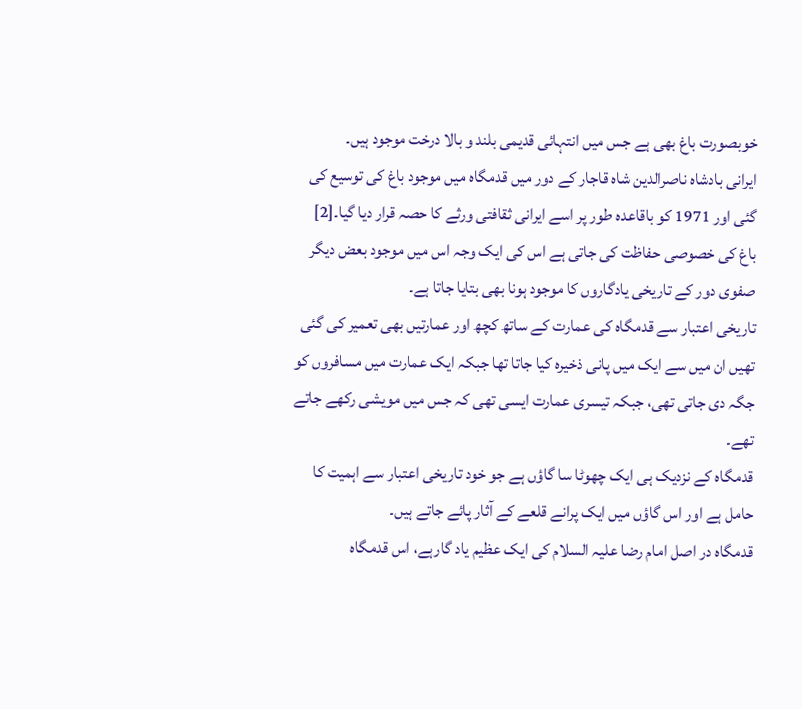خوبصورت باغ بھی ہے جس میں انتہائی قدیمی بلند و بالا درخت موجود ہیں۔
ایرانی بادشاہ ناصرالدین شاہ قاجار کے دور میں قدمگاہ میں موجود باغ کی توسیع کی گئی اور 1971 کو باقاعدہ طور پر اسے ایرانی ثقافتی ورثے کا حصہ قرار دیا گیا۔[2]
باغ کی خصوصی حفاظت کی جاتی ہے اس کی ایک وجہ اس میں موجود بعض دیگر صفوی دور کے تاریخی یادگاروں کا موجود ہونا بھی بتایا جاتا ہے۔
تاریخی اعتبار سے قدمگاہ کی عمارت کے ساتھ کچھ اور عمارتیں بھی تعمیر کی گئی تھیں ان میں سے ایک میں پانی ذخیرہ کیا جاتا تھا جبکہ ایک عمارت میں مسافروں کو جگہ دی جاتی تھی، جبکہ تیسری عمارت ایسی تھی کہ جس میں مویشی رکھے جاتے تھے۔
قدمگاہ کے نزدیک ہی ایک چھوٹا سا گاؤں ہے جو خود تاریخی اعتبار سے اہمیت کا حامل ہے اور اس گاؤں میں ایک پرانے قلعے کے آثار پائے جاتے ہیں۔
قدمگاہ در اصل امام رضا علیہ السلام کی ایک عظیم یاد گارہے، اس قدمگاہ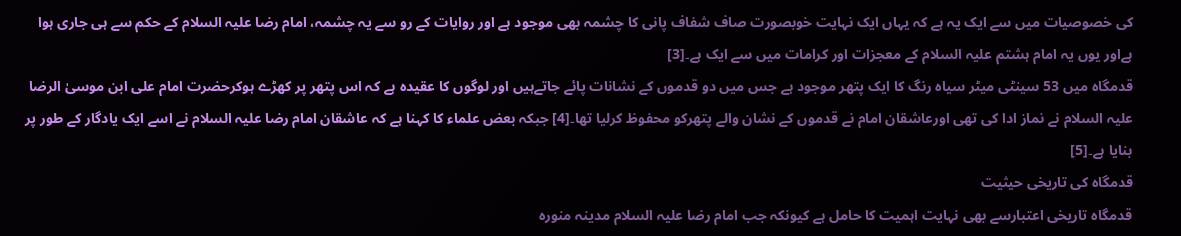کی خصوصیات میں سے ایک یہ ہے کہ یہاں ایک نہایت خوبصورت صاف شفاف پانی کا چشمہ بھی موجود ہے اور روایات کے رو سے یہ چشمہ، امام رضا علیہ السلام کے حکم سے ہی جاری ہوا ہےاور یوں یہ امام ہشتم علیہ السلام کے معجزات اور کرامات میں سے ایک ہے۔[3]
قدمگاہ میں 53 سینٹی میٹر سیاہ رنگ کا ایک پتھر موجود ہے جس میں دو قدموں کے نشانات پائے جاتےہیں اور لوگوں کا عقیدہ ہے کہ اس پتھر پر کھڑے ہوکرحضرت امام علی ابن موسیٰ الرضا علیہ السلام نے نماز ادا کی تھی اورعاشقان امام نے قدموں کے نشان والے پتھرکو محفوظ کرلیا تھا۔[4] جبکہ بعض علماء کا کہنا ہے کہ عاشقان امام رضا علیہ السلام نے اسے ایک یادگار کے طور پر بنایا ہے۔[5]
قدمگاہ کی تاریخی حیثیت
قدمگاہ تاریخی اعتبارسے بھی نہایت اہمیت کا حامل ہے کیونکہ جب امام رضا علیہ السلام مدینہ منورہ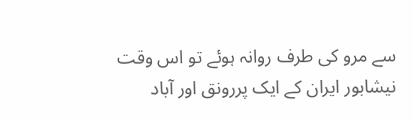سے مرو کی طرف روانہ ہوئے تو اس وقت نیشابور ایران کے ایک پررونق اور آباد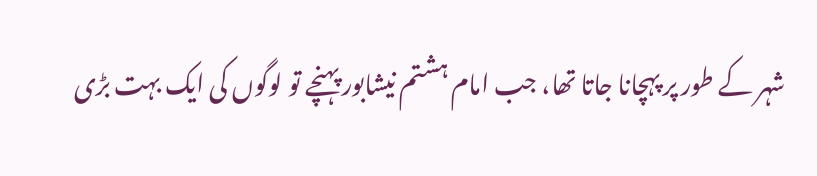شہر کے طور پر پہچانا جاتا تھا، جب امام ہشتم نیشابور پہنچے تو لوگوں کی ایک بہت بڑی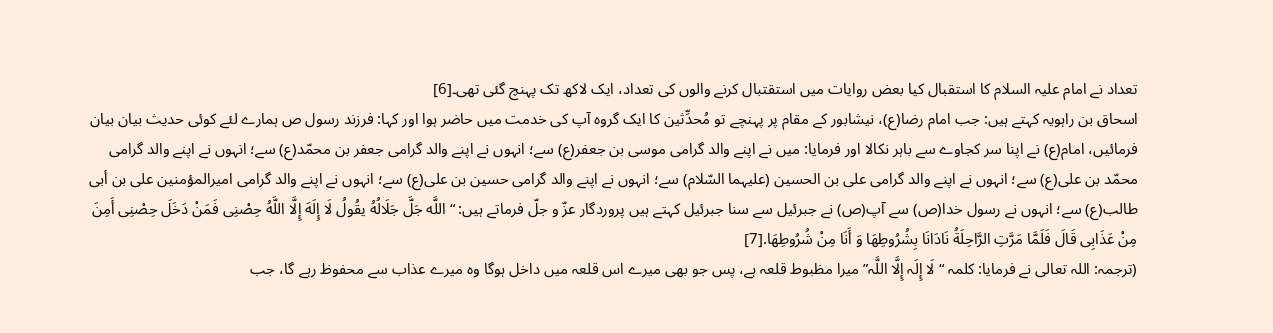تعداد نے امام علیہ السلام کا استقبال کیا بعض روایات میں استقتبال کرنے والوں کی تعداد، ایک لاکھ تک پہنچ گئی تھی۔[6]
اسحاق بن راہویہ کہتے ہیں: جب امام رضا(ع)، نیشابور کے مقام پر پہنچے تو مُحدِّثین کا ایک گروہ آپ کی خدمت میں حاضر ہوا اور کہا: فرزند رسول ص ہمارے لئے کوئی حدیث بیان بیان فرمائیں، امام(ع) نے اپنا سر کجاوے سے باہر نکالا اور فرمایا: میں نے اپنے والد گرامی موسی بن جعفر(ع) سے؛ انہوں نے اپنے والد گرامی جعفر بن محمّد(ع) سے؛ انہوں نے اپنے والد گرامی محمّد بن علی(ع) سے؛ انہوں نے اپنے والد گرامی علی بن الحسین (علیہما السّلام) سے؛ انہوں نے اپنے والد گرامی حسین بن علی(ع) سے؛ انہوں نے اپنے والد گرامی امیرالمؤمنین علی بن أبی طالب(ع) سے؛ انہوں نے رسول خدا(ص) سے آپ(ص) نے جبرئیل سے سنا جبرئیل کہتے ہیں پروردگار عزّ و جلّ فرماتے ہیں: “اللَّه جَلَّ جَلَالُهُ یقُولُ لَا إِلَهَ إِلَّا اللَّهُ حِصْنِی فَمَنْ دَخَلَ حِصْنِی أَمِنَ مِنْ عَذَابِی قَالَ فَلَمَّا مَرَّتِ الرَّاحِلَةُ نَادَانَا بِشُرُوطِهَا وَ أَنَا مِنْ شُرُوطِهَا.[7]
(ترجمہ: اللہ تعالی نے فرمایا: کلمہ “لَا إِلَہ إِلَّا اللَّہ” میرا مظبوط قلعہ ہے، پس جو بھی میرے اس قلعہ میں داخل ہوگا وہ میرے عذاب سے محفوظ رہے گا، جب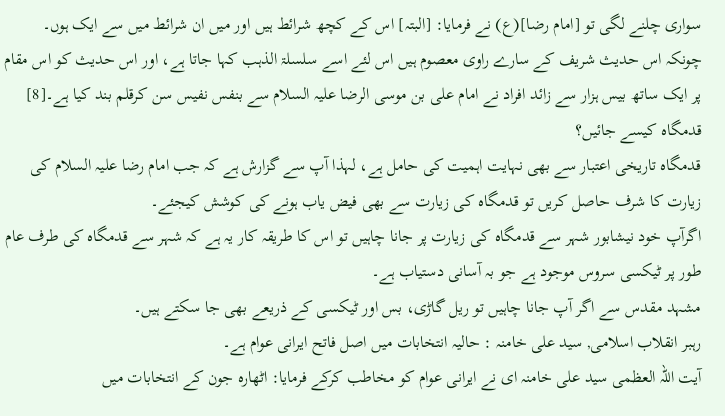سواری چلنے لگی تو [امام رضا](ع) نے فرمایا: [البتہ] اس کے کچھ شرائط ہیں اور میں ان شرائط میں سے ایک ہوں۔
چونکہ اس حدیث شریف کے سارے راوی معصوم ہیں اس لئے اسے سلسلۃ الذہب کہا جاتا ہے، اور اس حدیث کو اس مقام پر ایک ساتھ بیس ہزار سے زائد افراد نے امام علی بن موسی الرضا علیہ السلام سے بنفس نفیس سن کرقلم بند کیا ہے۔[8]
قدمگاہ کیسے جائیں؟
قدمگاہ تاریخی اعتبار سے بھی نہایت اہمیت کی حامل ہے، لہذا آپ سے گزارش ہے کہ جب امام رضا علیہ السلام کی زیارت کا شرف حاصل کریں تو قدمگاہ کی زیارت سے بھی فیض یاب ہونے کی کوشش کیجئے۔
اگرآپ خود نیشابور شہر سے قدمگاہ کی زیارت پر جانا چاہیں تو اس کا طریقہ کار یہ ہے کہ شہر سے قدمگاہ کی طرف عام طور پر ٹیکسی سروس موجود ہے جو بہ آسانی دستیاب ہے۔
مشہد مقدس سے اگر آپ جانا چاہیں تو ریل گاڑی، بس اور ٹیکسی کے ذریعے بھی جا سکتے ہیں۔
رہبر انقلاب اسلامی, سید علی خامنہ : حالیہ انتخابات میں اصل فاتح ایرانی عوام ہے۔
آیت اللہ العظمی سید علی خامنہ ای نے ایرانی عوام کو مخاطب کرکے فرمایا: اٹھارہ جون کے انتخابات میں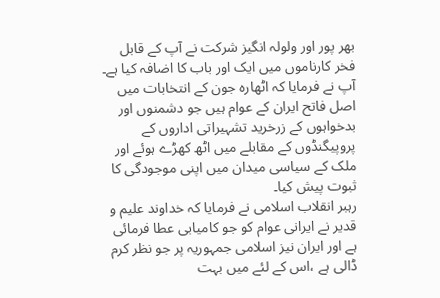بھر پور اور ولولہ انگیز شرکت نے آپ کے قابل فخر کارناموں میں ایک اور باب کا اضافہ کیا ہے۔ آپ نے فرمایا کہ اٹھارہ جون کے انتخابات میں اصل فاتح ایران کے عوام ہیں جو دشمنوں اور بدخواہوں کے زرخرید تشہیراتی اداروں کے پروپیگنڈوں کے مقابلے میں اٹھ کھڑے ہوئے اور ملک کے سیاسی میدان میں اپنی موجودگی کا ثبوت پیش کیا۔
رہبر انقلاب اسلامی نے فرمایا کہ خداوند علیم و قدیر نے ایرانی عوام کو جو کامیابی عطا فرمائی ہے اور ایران نیز اسلامی جمہوریہ پر جو نظر کرم ڈالی ہے ،اس کے لئے میں بہت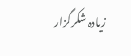زیادہ شکرگزار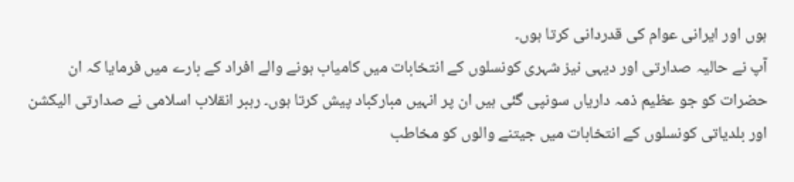ہوں اور ایرانی عوام کی قدردانی کرتا ہوں۔
آپ نے حالیہ صدارتی اور دیہی نیز شہری کونسلوں کے انتخابات میں کامیاب ہونے والے افراد کے بارے میں فرمایا کہ ان حضرات کو جو عظیم ذمہ داریاں سونپی گئی ہیں ان پر انہیں مبارکباد پیش کرتا ہوں۔ رہبر انقلاب اسلامی نے صدارتی الیکشن اور بلدیاتی کونسلوں کے انتخابات میں جیتنے والوں کو مخاطب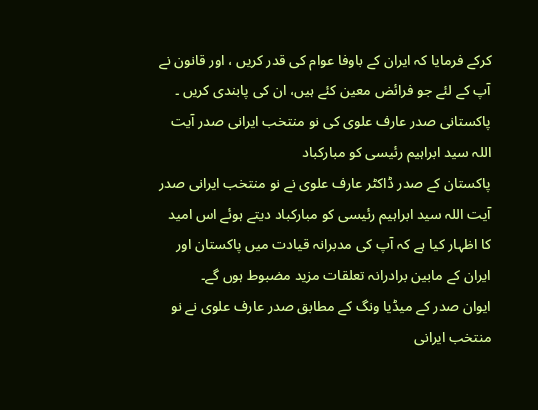کرکے فرمایا کہ ایران کے باوفا عوام کی قدر کریں ، اور قانون نے آپ کے لئے جو فرائض معین کئے ہیں، ان کی پابندی کریں ۔
پاکستانی صدر عارف علوی کی نو منتخب ایرانی صدر آیت اللہ سید ابراہیم رئیسی کو مبارکباد
پاکستان کے صدر ڈاکٹر عارف علوی نے نو منتخب ایرانی صدر آیت اللہ سید ابراہیم رئیسی کو مبارکباد دیتے ہوئے اس امید کا اظہار کیا ہے کہ آپ کی مدبرانہ قیادت میں پاکستان اور ایران کے مابین برادرانہ تعلقات مزید مضبوط ہوں گے۔
ایوان صدر کے میڈیا ونگ کے مطابق صدر عارف علوی نے نو منتخب ایرانی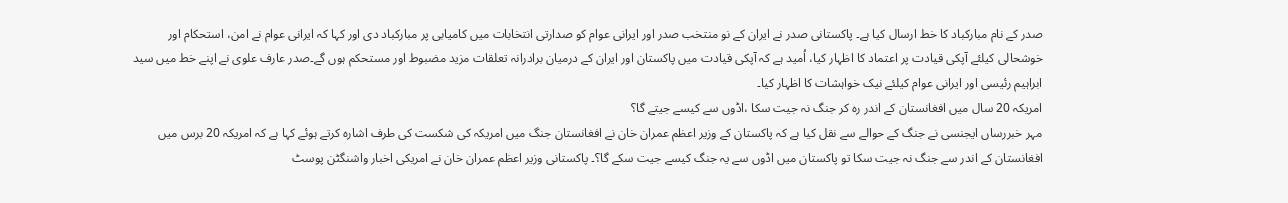صدر کے نام مبارکباد کا خط ارسال کیا ہے۔ پاکستانی صدر نے ایران کے نو منتخب صدر اور ایرانی عوام کو صدارتی انتخابات میں کامیابی پر مبارکباد دی اور کہا کہ ایرانی عوام نے امن، استحکام اور خوشحالی کیلئے آپکی قیادت پر اعتماد کا اظہار کیا، اُمید ہے کہ آپکی قیادت میں پاکستان اور ایران کے درمیان برادرانہ تعلقات مزید مضبوط اور مستحکم ہوں گے۔صدر عارف علوی نے اپنے خط میں سید ابراہیم رئیسی اور ایرانی عوام کیلئے نیک خواہشات کا اظہار کیا۔
امریکہ 20 سال میں افغانستان کے اندر رہ کر جنگ نہ جیت سکا ،اڈوں سے کیسے جیتے گا؟
مہر خبررساں ایجنسی نے جنگ کے حوالے سے نقل کیا ہے کہ پاکستان کے وزیر اعظم عمران خان نے افغانستان جنگ میں امریکہ کی شکست کی طرف اشارہ کرتے ہوئے کہا ہے کہ امریکہ 20 برس میں افغانستان کے اندر سے جنگ نہ جیت سکا تو پاکستان میں اڈوں سے یہ جنگ کیسے جیت سکے گا؟۔ پاکستانی وزير اعظم عمران خان نے امریکی اخبار واشنگٹن پوسٹ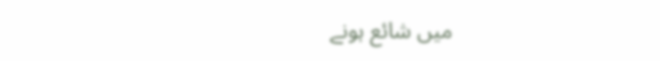میں شائع ہونے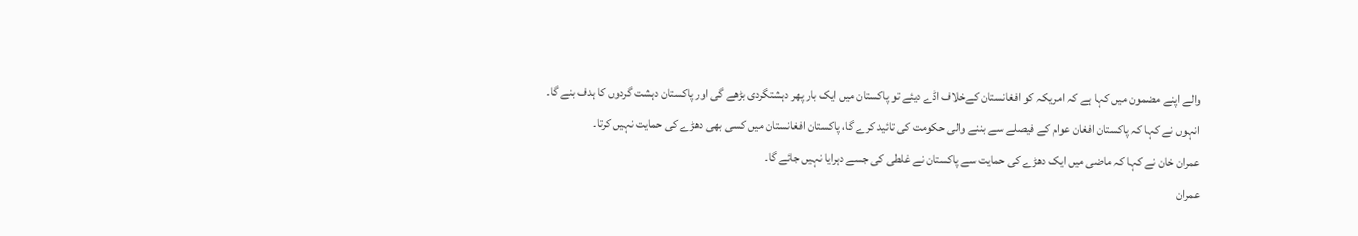والے اپنے مضمون میں کہا ہے کہ امریکہ کو افغانستان کےخلاف اڈے دیئے تو پاکستان میں ایک بار پھر دہشتگردی بڑھے گی اور پاکستان دہشت گردوں کا ہدف بنے گا۔
انہوں نے کہا کہ پاکستان افغان عوام کے فیصلے سے بننے والی حکومت کی تائید کرے گا، پاکستان افغانستان میں کسی بھی دھڑے کی حمایت نہیں کرتا۔
عمران خان نے کہا کہ ماضی میں ایک دھڑے کی حمایت سے پاکستان نے غلطی کی جسے دہرایا نہیں جائے گا۔
عمران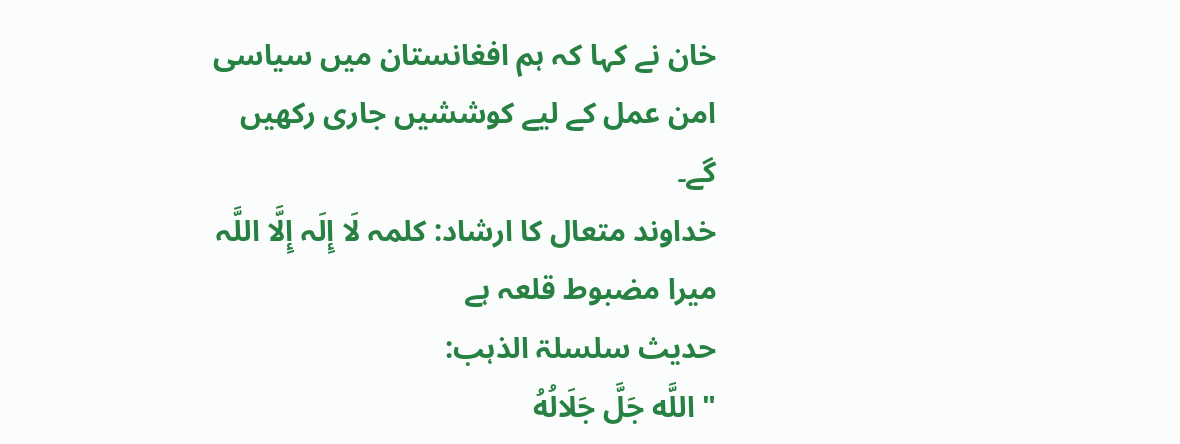خان نے کہا کہ ہم افغانستان میں سیاسی امن عمل کے لیے کوششیں جاری رکھیں گے۔
خداوند متعال کا ارشاد: کلمہ لَا إِلَہ إِلَّا اللَّہ میرا مضبوط قلعہ ہے
حدیث سلسلۃ الذہب:
" اللَّه جَلَّ جَلَالُهُ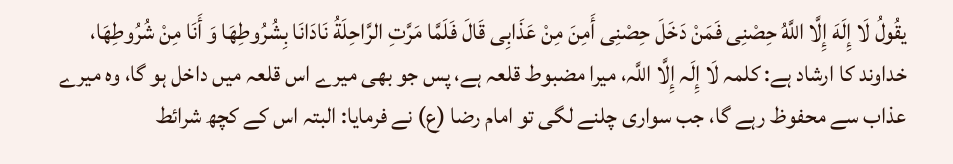یقُولُ لَا إِلَهَ إِلَّا اللَّهُ حِصْنِی فَمَنْ دَخَلَ حِصْنِی أَمِنَ مِنْ عَذَابِی قَالَ فَلَمَّا مَرَّتِ الرَّاحِلَةُ نَادَانَا بِشُرُوطِهَا وَ أَنَا مِنْ شُرُوطِهَا،
خداوند کا ارشاد ہے: کلمہ لَا إِلَہ إِلَّا اللَّہ، میرا مضبوط قلعہ ہے، پس جو بھی میرے اس قلعہ میں داخل ہو گا، وہ میرے عذاب سے محفوظ رہے گا، جب سواری چلنے لگی تو امام رضا (ع) نے فرمایا: البتہ اس کے کچھ شرائط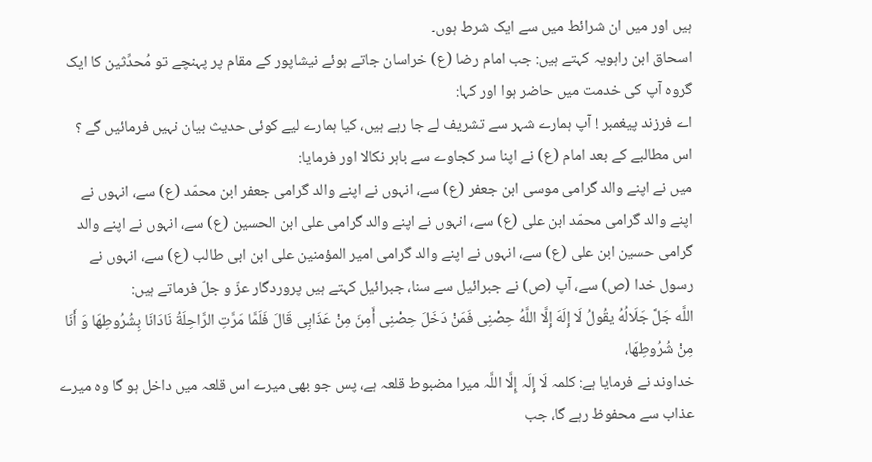ہیں اور میں ان شرائط میں سے ایک شرط ہوں۔
اسحاق ابن راہویہ کہتے ہیں: جب امام رضا (ع) خراسان جاتے ہوئے نیشاپور کے مقام پر پہنچے تو مُحدِّثین کا ایک گروہ آپ کی خدمت میں حاضر ہوا اور کہا:
اے فرزند پیغمبر ! آپ ہمارے شہر سے تشریف لے جا رہے ہیں، کیا ہمارے لیے کوئی حدیث بیان نہیں فرمائیں گے ؟
اس مطالبے کے بعد امام (ع) نے اپنا سر کجاوے سے باہر نکالا اور فرمایا:
میں نے اپنے والد گرامی موسی ابن جعفر (ع) سے، انہوں نے اپنے والد گرامی جعفر ابن محمّد (ع) سے، انہوں نے اپنے والد گرامی محمّد ابن علی (ع) سے، انہوں نے اپنے والد گرامی علی ابن الحسین (ع) سے، انہوں نے اپنے والد گرامی حسین ابن علی (ع) سے، انہوں نے اپنے والد گرامی امیر المؤمنین علی ابن ابی طالب (ع) سے، انہوں نے رسول خدا (ص) سے، آپ (ص) نے جبرائیل سے سنا، جبرائیل کہتے ہیں پروردگار عزّ و جلّ فرماتے ہیں:
اللَّه جَلَّ جَلَالُهُ یقُولُ لَا إِلَهَ إِلَّا اللَّهُ حِصْنِی فَمَنْ دَخَلَ حِصْنِی أَمِنَ مِنْ عَذَابِی قَالَ فَلَمَّا مَرَّتِ الرَّاحِلَةُ نَادَانَا بِشُرُوطِهَا وَ أَنَا مِنْ شُرُوطِهَا،
خداوند نے فرمایا ہے: کلمہ لَا إِلَہ إِلَّا اللَّہ میرا مضبوط قلعہ ہے، پس جو بھی میرے اس قلعہ میں داخل ہو گا وہ میرے عذاب سے محفوظ رہے گا، جب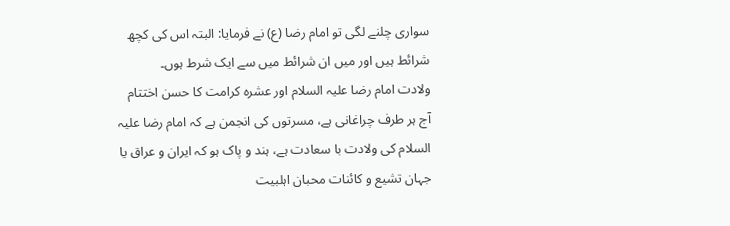سواری چلنے لگی تو امام رضا (ع) نے فرمایا: البتہ اس کی کچھ شرائط ہیں اور میں ان شرائط میں سے ایک شرط ہوں۔
ولادت امام رضا علیہ السلام اور عشرہ کرامت کا حسن اختتام
آج ہر طرف چراغانی ہے، مسرتوں کی انجمن ہے کہ امام رضا علیہ السلام کی ولادت با سعادت ہے، ہند و پاک ہو کہ ایران و عراق یا جہان تشیع و کائنات محبان اہلبیت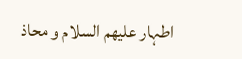اطہار علیھم السلام و محاذ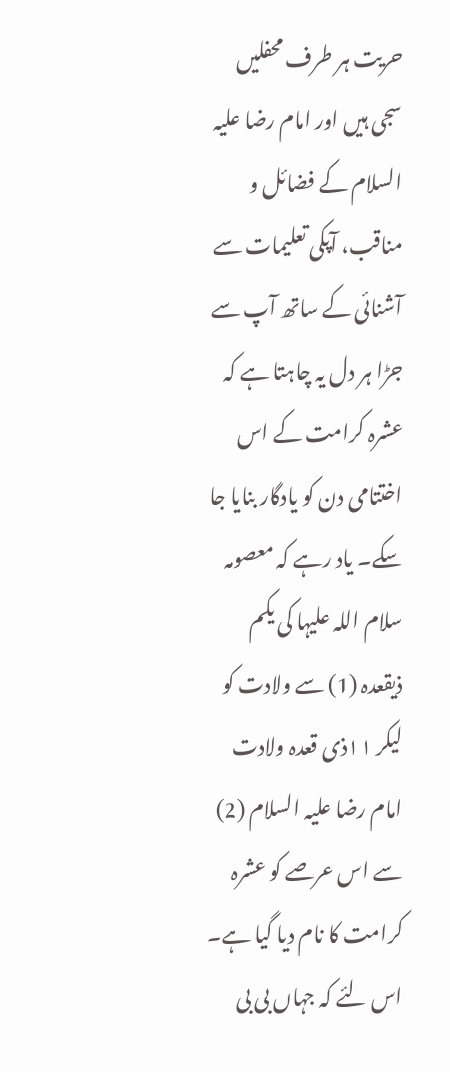حریت ہر طرف محفلیں سجی ہیں اور امام رضا علیہ السلام کے فضائل و مناقب، آپکی تعلیمات سے آشنائی کے ساتھ آپ سے جڑا ہر دل یہ چاہتا ہے کہ عشرہ کرامت کے اس اختتامی دن کو یادگار بنایا جا سکے۔ یاد رہے کہ معصومہ سلام اللہ علیہا کی یکم ذیقعدہ (1) سے ولادت کو لیکر ۱۱ذی قعدہ ولادت امام رضا علیہ السلام (2) سے اس عرصے کو عشرہ کرامت کا نام دیا گیا ہے۔ اس لئے کہ جہاں بی بی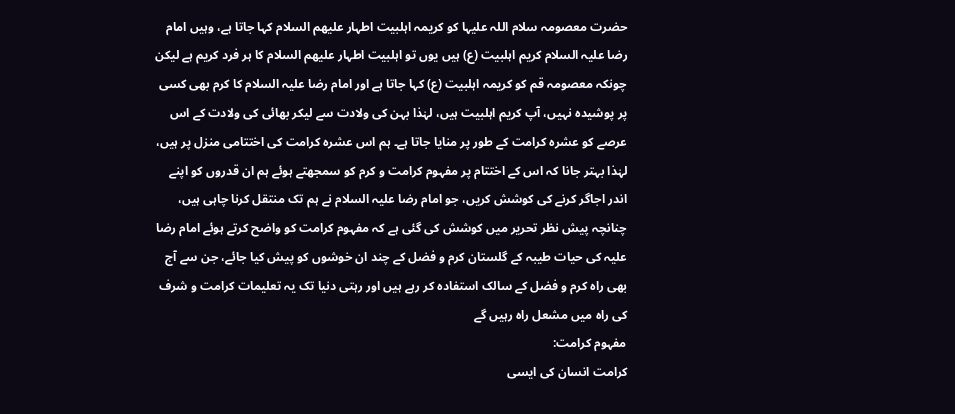حضرت معصومہ سلام اللہ علیہا کو کریمہ اہلبیت اطہار علیھم السلام کہا جاتا ہے، وہیں امام رضا علیہ السلام کریم اہلبیت (ع) ہیں یوں تو اہلبیت اطہار علیھم السلام کا ہر فرد کریم ہے لیکن چونکہ معصومہ قم کو کریمہ اہلبیت (ع) کہا جاتا ہے اور امام رضا علیہ السلام کا کرم بھی کسی پر پوشیدہ نہیں، آپ کریم اہلبیت ہیں، لہٰذا بہن کی ولادت سے لیکر بھائی کی ولادت کے اس عرصے کو عشرہ کرامت کے طور پر منایا جاتا ہے۔ ہم اس عشرہ کرامت کی اختتامی منزل پر ہیں، لہٰذا بہتر جانا کہ اس کے اختتام پر مفہوم کرامت و کرم کو سمجھتے ہوئے ہم ان قدروں کو اپنے اندر اجاگر کرنے کی کوشش کریں، جو امام رضا علیہ السلام نے ہم تک منتقل کرنا چاہی ہیں، چنانچہ پیش نظر تحریر میں کوشش کی گئی ہے کہ مفہوم کرامت کو واضح کرتے ہوئے امام رضا علیہ کی حیات طیبہ کے گلستان کرم و فضل کے چند ان خوشوں کو پیش کیا جائے، جن سے آج بھی راہ کرم و فضل کے سالک استفادہ کر رہے ہیں اور رہتی دنیا تک یہ تعلیمات کرامت و شرف کی راہ میں مشعل راہ رہیں گے
مفہوم کرامت:
کرامت انسان کی ایسی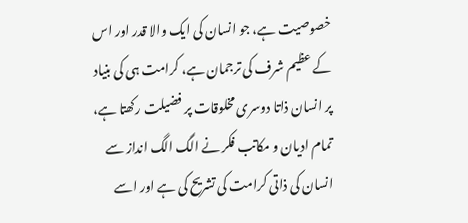خصوصیت ہے، جو انسان کی ایک والا قدر اور اس کے عظیم شرف کی ترجمان ہے، کرامت ہی کی بنیاد پر انسان ذاتا دوسری مخلوقات پر فضیلت رکھتا ہے، تمام ادیان و مکاتب فکر نے الگ الگ انداز سے انسان کی ذاتی کرامت کی تشریح کی ہے اور اسے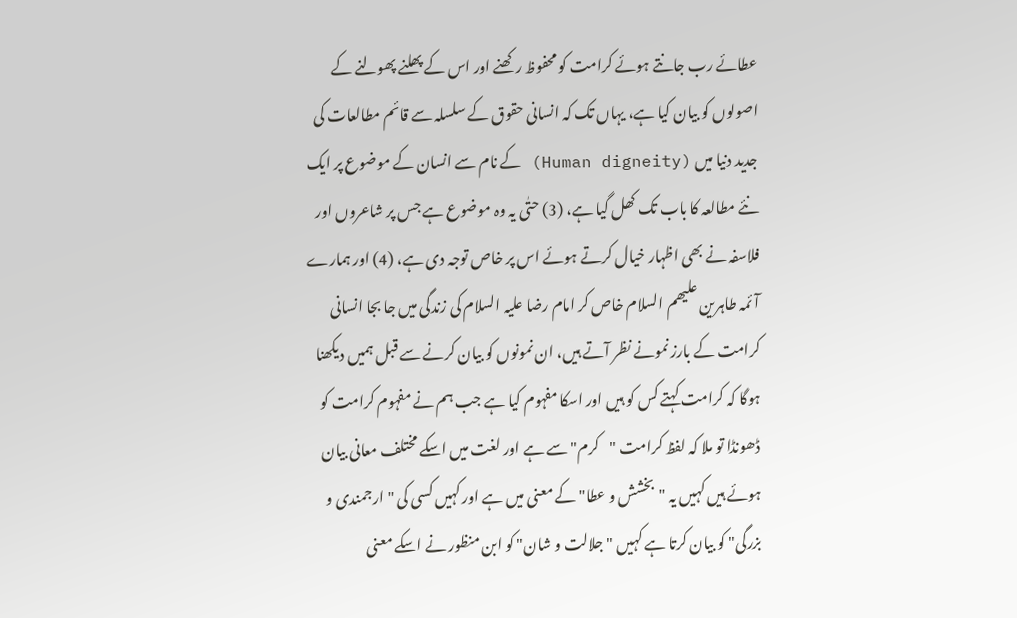عطائے رب جانتے ہوئے کرامت کو محفوظ رکھنے اور اس کے پھلنے پھولنے کے اصولوں کو بیان کیا ہے، یہاں تک کہ انسانی حقوق کے سلسلہ سے قائم مطالعات کی جدید دنیا میں (Human digneity) کے نام سے انسان کے موضوع پر ایک نئے مطالعہ کا باب تک کھل گیا ہے، (3) حتٰی یہ وہ موضوع ہے جس پر شاعروں اور فلاسفہ نے بھی اظہار خیال کرتے ہوئے اس پر خاص توجہ دی ہے، (4) اور ہمارے آئمہ طاہرین علیھم السلام خاص کر امام رضا علیہ السلام کی زندگی میں جا بجا انسانی کرامت کے بارز نمونے نظر آتے ہیں، ان نمونوں کو بیان کرنے سے قبل ہمیں دیکھنا ہوگا کہ کرامت کہتے کس کو ہیں اور اسکا مفہوم کیا ہے جب ہم نے مفہوم کرامت کو ڈھونڈا تو ملا کہ لفظ کرامت "کرم" سے ہے اور لغت میں اسکے مختلف معانی بیان ہوئے ہیں کہیں یہ "بخشش و عطا" کے معنی میں ہے اور کہیں کسی کی "ارجمندی و بزرگی" کو بیان کرتا ہے کہیں "جلالت و شان" کو ابن منظور نے اسکے معنی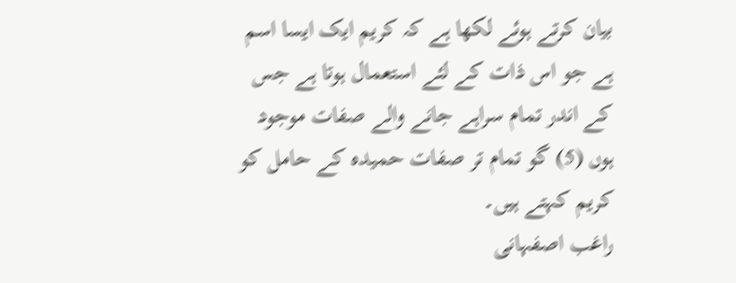بیان کرتے ہوئے لکھا ہے کہ کریم ایک ایسا اسم ہے جو اس ذات کے لئے استعمال ہوتا ہے جس کے اندر تمام سراہے جانے والے صفات موجود ہوں (5) گو تمام تر صفات حمیدہ کے حامل کو کریم کہتے ہیں۔
راغب اصفہانی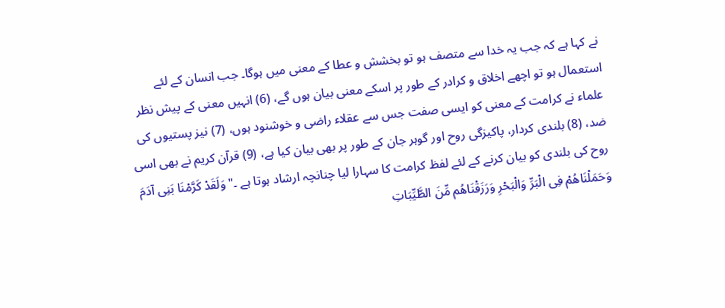نے کہا ہے کہ جب یہ خدا سے متصف ہو تو بخشش و عطا کے معنی میں ہوگا۔ جب انسان کے لئے استعمال ہو تو اچھے اخلاق و کرادر کے طور پر اسکے معنی بیان ہوں گے، (6) انہیں معنی کے پیش نظر علماء نے کرامت کے معنی کو ایسی صفت جس سے عقلاء راضی و خوشنود ہوں، (7) نیز پستیوں کی ضد، (8) بلندی کردار، پاکیزگی روح اور گوہر جان کے طور پر بھی بیان کیا ہے، (9) قرآن کریم نے بھی اسی روح کی بلندی کو بیان کرنے کے لئے لفظ کرامت کا سہارا لیا چنانچہ ارشاد ہوتا ہے ۔"وَلَقَدْ کَرَّمْنَا بَنِی آدَمَ وَحَمَلْنَاهُمْ فِی الْبَرِّ وَالْبَحْرِ وَرَزَقْنَاهُم مِّنَ الطَّیِّبَاتِ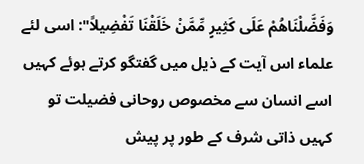وَفَضَّلْنَاهُمْ عَلَى کَثِیرٍ مِّمَّنْ خَلَقْنَا تَفْضِیلاً": اسی لئے علماء اس آیت کے ذیل میں گفتگو کرتے ہوئے کہیں اسے انسان سے مخصوص روحانی فضیلت تو کہیں ذاتی شرف کے طور پر پیش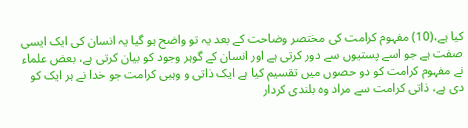کیا ہے،(10) مفہوم کرامت کی مختصر وضاحت کے بعد یہ تو واضح ہو گیا یہ انسان کی ایک ایسی صفت ہے جو اسے پستیوں سے دور کرتی ہے اور انسان کے گوہر وجود کو بیان کرتی ہے، بعض علماء نے مفہوم کرامت کو دو حصوں میں تقسیم کیا ہے ایک ذاتی و وہبی کرامت جو خدا نے ہر ایک کو دی ہے، ذاتی کرامت سے مراد وہ بلندی کردار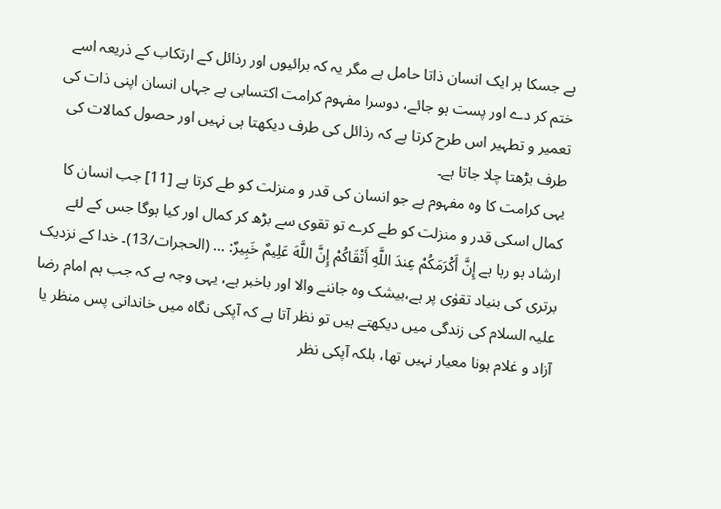ہے جسکا ہر ایک انسان ذاتا حامل ہے مگر یہ کہ برائیوں اور رذائل کے ارتکاب کے ذریعہ اسے ختم کر دے اور پست ہو جائے، دوسرا مفہوم کرامت اکتسابی ہے جہاں انسان اپنی ذات کی تعمیر و تطہیر اس طرح کرتا ہے کہ رذائل کی طرف دیکھتا ہی نہیں اور حصول کمالات کی طرف بڑھتا چلا جاتا ہے۔
یہی کرامت کا وہ مفہوم ہے جو انسان کی قدر و منزلت کو طے کرتا ہے [11] جب انسان کا کمال اسکی قدر و منزلت کو طے کرے تو تقوی سے بڑھ کر کمال اور کیا ہوگا جس کے لئے ارشاد ہو رہا ہے إِنَّ أَکْرَمَکُمْ عِندَ اللَّهِ أَتْقَاکُمْ إِنَّ اللَّهَ عَلِیمٌ خَبِیرٌ: ... (الحجرات/13)۔ خدا کے نزدیک برتری کی بنیاد تقوٰی پر ہے،بیشک وہ جاننے والا اور باخبر ہے، یہی وجہ ہے کہ جب ہم امام رضا علیہ السلام کی زندگی میں دیکھتے ہیں تو نظر آتا ہے کہ آپکی نگاہ میں خاندانی پس منظر یا آزاد و غلام ہونا معیار نہیں تھا، بلکہ آپکی نظر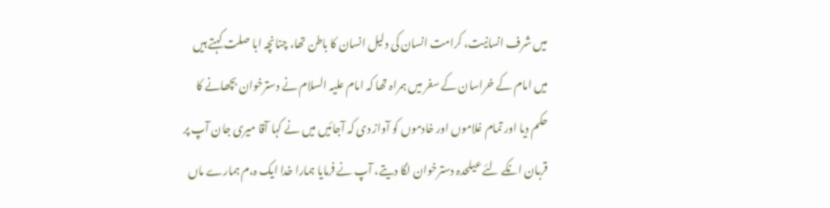میں شرف انسانیت، کرامت انسان کی دلیل انسان کا باطن تھا، چنانچہ ابا صلت کہتے ہیں میں امام کے خراسان کے سفر میں ہمراہ تھا کہ امام علیہ السلام نے دسترخوان بچھانے کا حکم دیا اور تمام غلاموں اور خادموں کو آواز دی کہ آجائیں میں نے کہا آقا میری جان آپ پر قربان انکے لئے عیلحدہ دسترخوان لگا دیتے، آپ نے فرمایا ہمارا خدا ایک ہ،م ہمارے ماں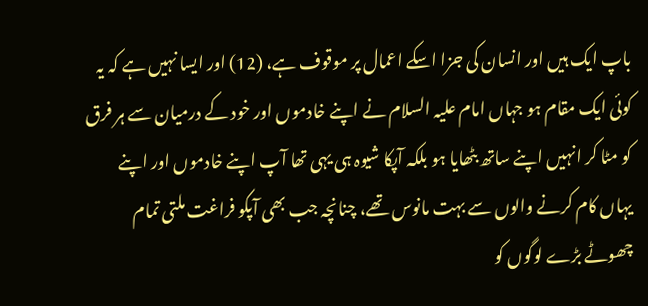باپ ایک ہیں اور انسان کی جزا اسکے اعمال پر موقوف ہے، (12) اور ایسا نہیں ہے کہ یہ کوئی ایک مقام ہو جہاں امام علیہ السلام نے اپنے خادموں اور خود کے درمیان سے ہر فرق کو مٹا کر انہیں اپنے ساتھ بٹھایا ہو بلکہ آپکا شیوہ ہی یہی تھا آپ اپنے خادموں اور اپنے یہاں کام کرنے والوں سے بہت مانوس تھے، چنانچہ جب بھی آپکو فراغت ملتی تمام چھوٹے بڑے لوگوں کو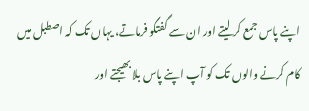اپنے پاس جمع کر لیتے اور ان سے گفتگو فرماتے، یہاں تک کہ اصطبل میں کام کرنے والوں تک کو آپ اپنے پاس بلا بھیجتے اور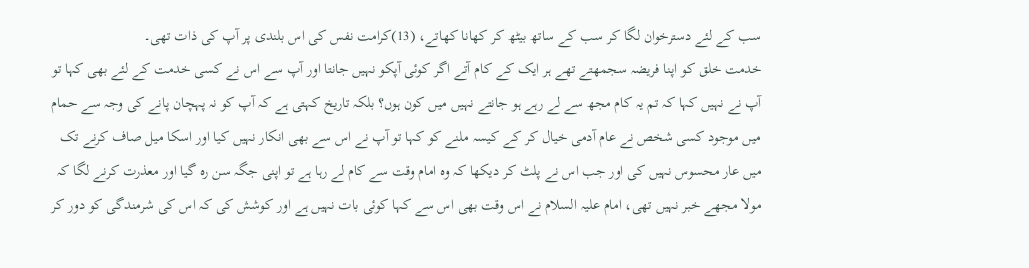سب کے لئے دسترخوان لگا کر سب کے ساتھ بیٹھ کر کھانا کھاتے، (13)کرامت نفس کی اس بلندی پر آپ کی ذات تھی۔
خدمت خلق کو اپنا فریضہ سجمھتے تھے ہر ایک کے کام آتے اگر کوئی آپکو نہیں جانتا اور آپ سے اس نے کسی خدمت کے لئے بھی کہا تو آپ نے نہیں کہا کہ تم یہ کام مجھ سے لے رہے ہو جانتے نہیں میں کون ہوں؟ بلکہ تاریخ کہتی ہے کہ آپ کو نہ پہچان پانے کی وجہ سے حمام میں موجود کسی شخص نے عام آدمی خیال کر کے کیسہ ملنے کو کہا تو آپ نے اس سے بھی انکار نہیں کیا اور اسکا میل صاف کرنے تک میں عار محسوس نہیں کی اور جب اس نے پلٹ کر دیکھا کہ وہ امام وقت سے کام لے رہا ہے تو اپنی جگہ سن رہ گیا اور معذرت کرنے لگا کہ مولا مجھے خبر نہیں تھی، امام علیہ السلام نے اس وقت بھی اس سے کہا کوئی بات نہیں ہے اور کوشش کی کہ اس کی شرمندگی کو دور کر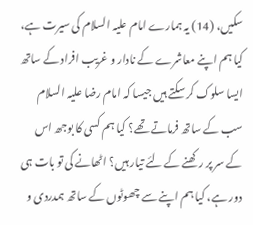سکیں، (14) یہ ہمارے امام علیہ السلام کی سیرت ہے، کیا ہم اپنے معاشرے کے نادار و غریب افراد کے ساتھ ایسا سلوک کر سکتے ہیں جیسا کہ امام رضا علیہ السلام سب کے ساتھ فرماتے تھے؟ کیا ہم کسی کا بوجھ اس کے سر پر رکھنے کے لئے تیار ہیں؟ اٹھانے کی تو بات ہی دور ہے، کیا ہم اپنے سے چھوٹوں کے ساتھ ہمدردی و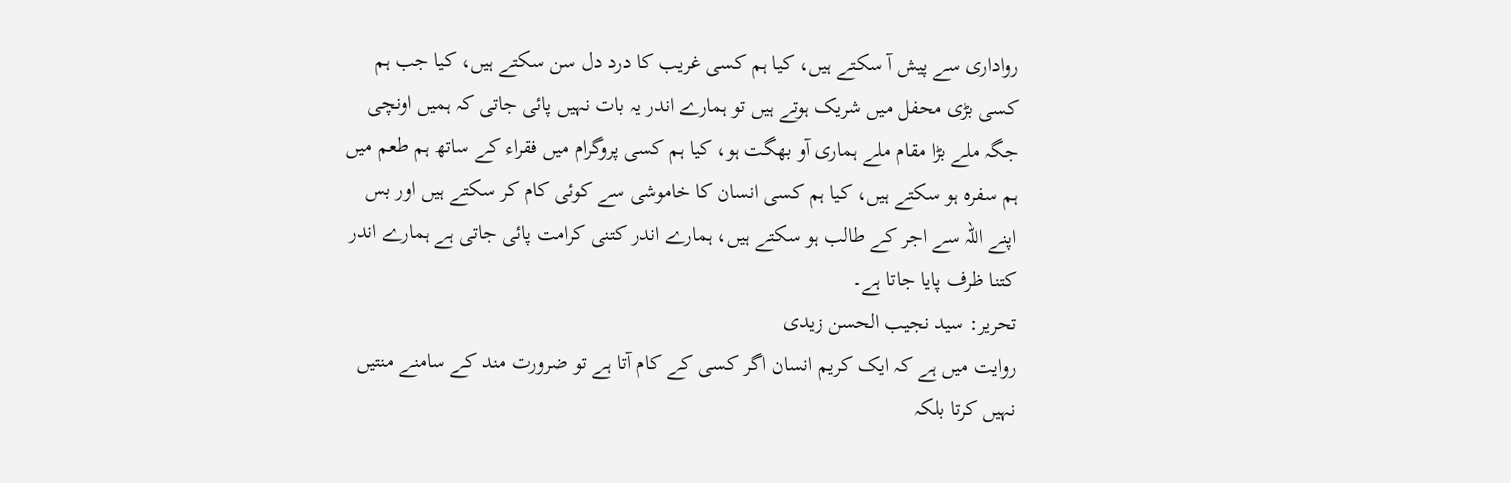رواداری سے پیش آ سکتے ہیں، کیا ہم کسی غریب کا درد دل سن سکتے ہیں، کیا جب ہم کسی بڑی محفل میں شریک ہوتے ہیں تو ہمارے اندر یہ بات نہیں پائی جاتی کہ ہمیں اونچی جگہ ملے بڑا مقام ملے ہماری آو بھگت ہو، کیا ہم کسی پروگرام میں فقراء کے ساتھ ہم طعم میں ہم سفرہ ہو سکتے ہیں، کیا ہم کسی انسان کا خاموشی سے کوئی کام کر سکتے ہیں اور بس اپنے اللہ سے اجر کے طالب ہو سکتے ہیں، ہمارے اندر کتنی کرامت پائی جاتی ہے ہمارے اندر کتنا ظرف پایا جاتا ہے۔
تحریر: سید نجیب الحسن زیدی
روایت میں ہے کہ ایک کریم انسان اگر کسی کے کام آتا ہے تو ضرورت مند کے سامنے منتیں نہیں کرتا بلکہ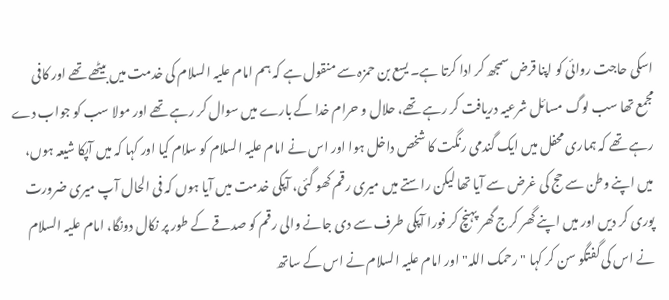اسکی حاجت روائی کو اپنا قرض سمجھ کر ادا کرتا ہے۔ یسع بن حمزہ سے منقول ہے کہ ہم امام علیہ السلام کی خدمت میں بیٹھے تھے اور کافی مجمع تھا سب لوگ مسائل شرعیہ دریافت کر رہے تھے، حلال و حرام خدا کے بارے میں سوال کر رہے تھے اور مولا سب کو جواب دے رہے تھے کہ ہماری محفل میں ایک گندمی رنگت کا شخص داخل ہوا اور اس نے امام علیہ السلام کو سلام کیا اور کہا کہ میں آپکا شیعہ ہوں، میں اپنے وطن سے حج کی غرض سے آیا تھا لیکن راستے میں میری رقم کھو گئی، آپکی خدمت میں آیا ہوں کہ فی الحال آپ میری ضرورت پوری کر دیں اور میں اپنے گھر کرج گھر پہنچ کر فورا آپکی طرف سے دی جانے والی رقم کو صدقے کے طور پر نکال دونگا، امام علیہ السلام نے اس کی گفتگو سن کر کہا "رحمک اللہ" اور امام علیہ السلام نے اس کے ساتھ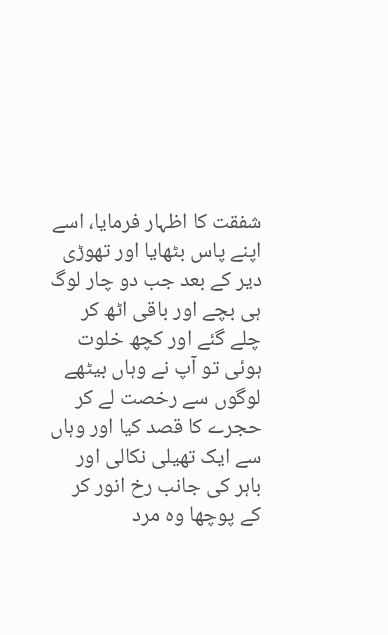شفقت کا اظہار فرمایا، اسے اپنے پاس بٹھایا اور تھوڑی دیر کے بعد جب دو چار لوگ ہی بچے اور باقی اٹھ کر چلے گئے اور کچھ خلوت ہوئی تو آپ نے وہاں بیٹھے لوگوں سے رخصت لے کر حجرے کا قصد کیا اور وہاں سے ایک تھیلی نکالی اور باہر کی جانب رخ انور کر کے پوچھا وہ مرد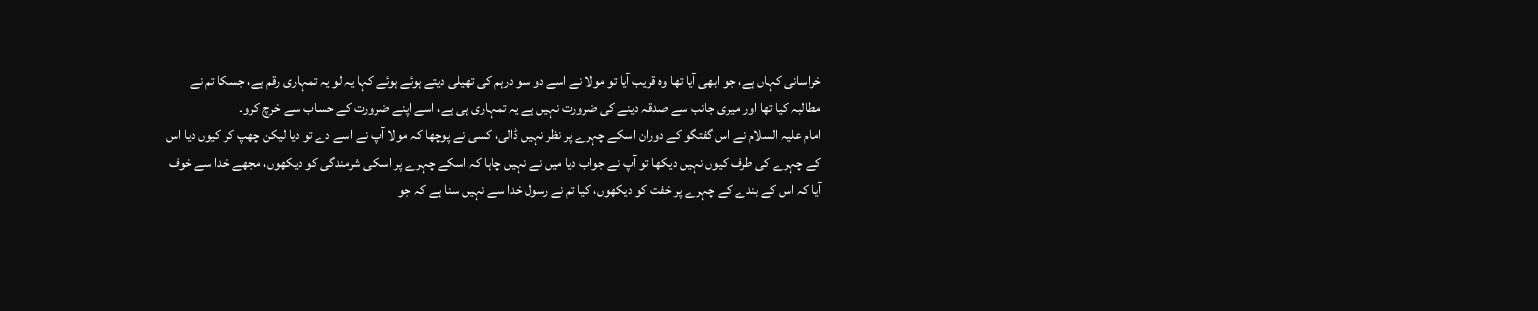خراسانی کہاں ہے، جو ابھی آیا تھا وہ قریب آیا تو مولا نے اسے دو سو درہم کی تھیلی دیتے ہوئے ہوئے کہا یہ لو یہ تمہاری رقم ہے، جسکا تم نے مطالبہ کیا تھا اور میری جانب سے صدقہ دینے کی ضرورت نہیں ہے یہ تمہاری ہی ہے، اسے اپنے ضرورت کے حساب سے خرچ کرو۔
امام علیہ السلام نے اس گفتگو کے دوران اسکے چہرے پر نظر نہیں ڈالی، کسی نے پوچھا کہ مولا آپ نے اسے دے تو دیا لیکن چھپ کر کیوں دیا اس کے چہرے کی طرف کیوں نہیں دیکھا تو آپ نے جواب دیا میں نے نہیں چاہا کہ اسکے چہرے پر اسکی شرمندگی کو دیکھوں، مجھے خدا سے خوف آیا کہ اس کے بندے کے چہرے پر خفت کو دیکھوں، کیا تم نے رسول خدا سے نہیں سنا ہے کہ جو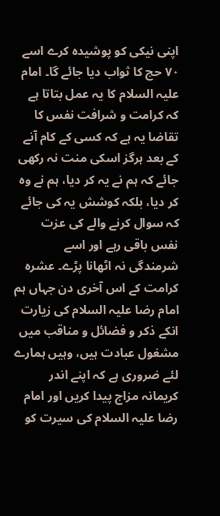اپنی نیکی کو پوشیدہ کرے اسے ۷۰ حج کا ثواب دیا جائے گا۔ امام علیہ السلام کا یہ عمل بتاتا ہے کہ کرامت و شرافت نفس کا تقاضا یہ ہے کہ کسی کے کام آنے کے بعد ہرگز اسکی منت نہ رکھی جائے کہ ہم نے یہ کر دیا، ہم نے وہ کر دیا، بلکہ کوشش یہ کی جائے کہ سوال کرنے والے کی عزت نفس باقی رہے اور اسے شرمندگی نہ اٹھانا پڑے۔ عشرہ کرامت کے اس آخری دن جہاں ہم امام رضا علیہ السلام کی زیارت انکے ذکر و فضائل و مناقب میں مشغول عبادت ہیں، وہیں ہمارے لئے ضروری ہے کہ اپنے اندر کریمانہ مزاج پیدا کریں اور امام رضا علیہ السلام کی سیرت کو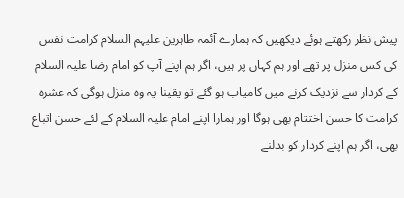پیش نظر رکھتے ہوئے دیکھیں کہ ہمارے آئمہ طاہرین علیہم السلام کرامت نفس کی کس منزل پر تھے اور ہم کہاں پر ہیں، اگر ہم اپنے آپ کو امام رضا علیہ السلام کے کردار سے نزدیک کرنے میں کامیاب ہو گئے تو یقینا یہ وہ منزل ہوگی کہ عشرہ کرامت کا حسن اختتام بھی ہوگا اور ہمارا اپنے امام علیہ السلام کے لئے حسن اتباع بھی، اگر ہم اپنے کردار کو بدلنے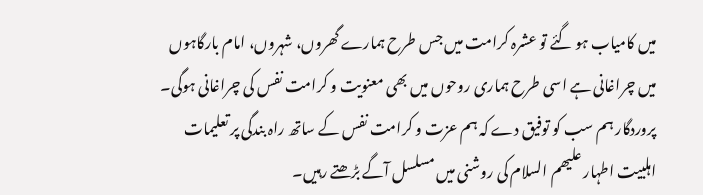میں کامیاب ہو گئے تو عشرہ کرامت میں جس طرح ہمارے گھروں، شہروں، امام بارگاہوں میں چراغانی ہے اسی طرح ہماری روحوں میں بھی معنویت و کرامت نفس کی چراغانی ہوگی۔ پروردگار ہم سب کو توفیق دے کہ ہم عزت و کرامت نفس کے ساتھ راہ بندگی پر تعلیمات اہلبیت اطہار علیھم السلام کی روشنی میں مسلسل آگے بڑھتے رہیں۔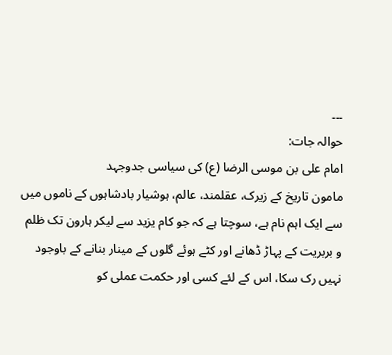۔۔۔
حوالہ جات:
امام علی بن موسی الرضا (ع) کی سیاسی جدوجہد
مامون تاریخ کے زیرک، عقلمند، عالم، ہوشیار بادشاہوں کے ناموں میں سے ایک اہم نام ہے، سوچتا ہے کہ جو کام یزید سے لیکر ہارون تک ظلم و بربریت کے پہاڑ ڈھانے اور کٹے ہوئے گلوں کے مینار بنانے کے باوجود نہیں رک سکا، اس کے لئے کسی اور حکمت عملی کو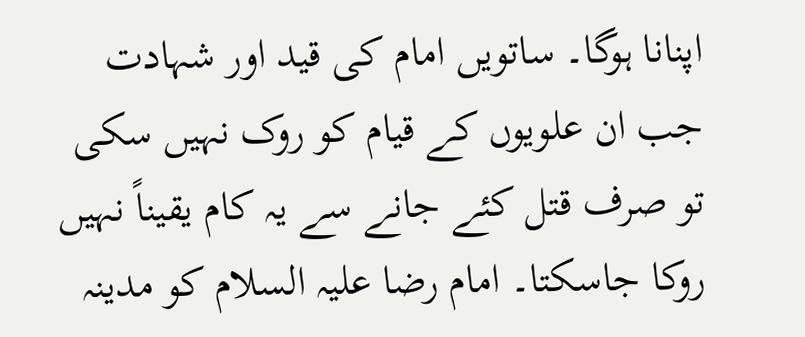اپنانا ہوگا۔ ساتویں امام کی قید اور شہادت جب ان علویوں کے قیام کو روک نہیں سکی تو صرف قتل کئے جانے سے یہ کام یقیناً نہیں روکا جاسکتا۔ امام رضا علیہ السلام کو مدینہ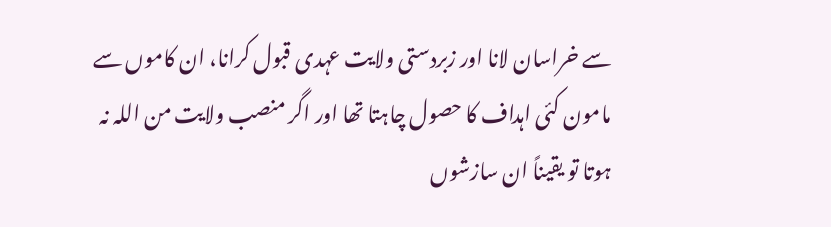سے خراسان لانا اور زبردستی ولایت عہدی قبول کرانا، ان کاموں سے مامون کئی اہداف کا حصول چاہتا تھا اور اگر منصب ولایت من اللہ نہ ہوتا تو یقیناً ان سازشوں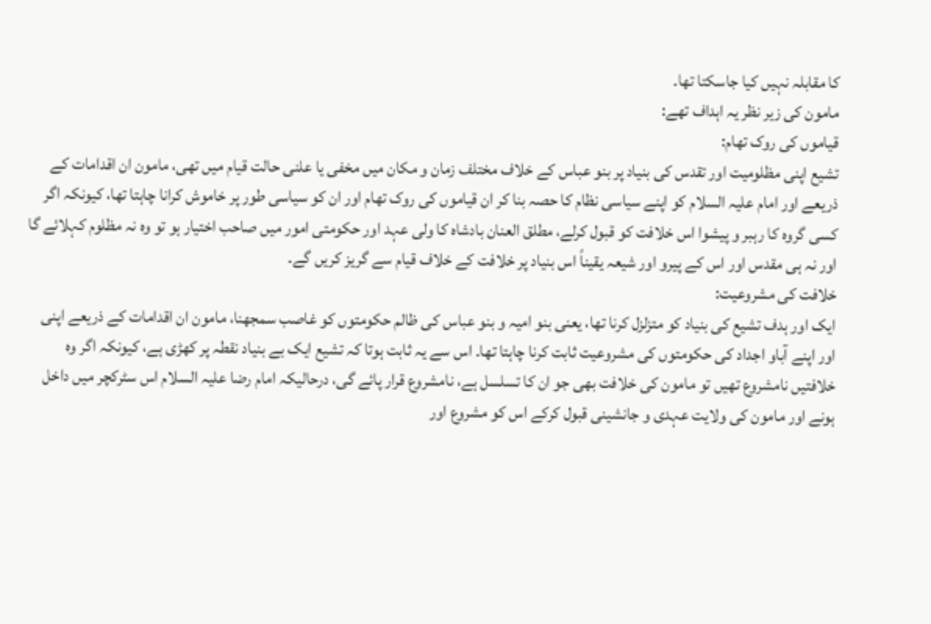کا مقابلہ نہیں کیا جاسکتا تھا۔
مامون کی زیر نظر یہ اہداف تھے:
قیاموں کی روک تھام:
تشیع اپنی مظلومیت اور تقدس کی بنیاد پر بنو عباس کے خلاف مختلف زمان و مکان میں مخفی یا علنی حالت قیام میں تھی، مامون ان اقدامات کے ذریعے اور امام علیہ السلام کو اپنے سیاسی نظام کا حصہ بنا کر ان قیاموں کی روک تھام اور ان کو سیاسی طور پر خاموش کرانا چاہتا تھا، کیونکہ اگر کسی گروہ کا رہبر و پیشوا اس خلافت کو قبول کرلے، مطلق العنان بادشاہ کا ولی عہد اور حکومتی امور میں صاحب اختیار ہو تو وہ نہ مظلوم کہلائے گا اور نہ ہی مقدس اور اس کے پیرو اور شیعہ یقیناً اس بنیاد پر خلافت کے خلاف قیام سے گریز کریں گے۔
خلافت کی مشروعیت:
ایک اور ہدف تشیع کی بنیاد کو متزلزل کرنا تھا، یعنی بنو امیہ و بنو عباس کی ظالم حکومتوں کو غاصب سمجھنا، مامون ان اقدامات کے ذریعے اپنی اور اپنے آباو اجداد کی حکومتوں کی مشروعیت ثابت کرنا چاہتا تھا۔ اس سے یہ ثابت ہوتا کہ تشیع ایک بے بنیاد نقطہ پر کھڑی ہے، کیونکہ اگر وہ خلافتیں نامشروع تھیں تو مامون کی خلافت بھی جو ان کا تسلسل ہے، نامشروع قرار پائے گی، درحالیکہ امام رضا علیہ السلام اس سٹرکچر میں داخل ہونے اور مامون کی ولایت عہدی و جانشینی قبول کرکے اس کو مشروع اور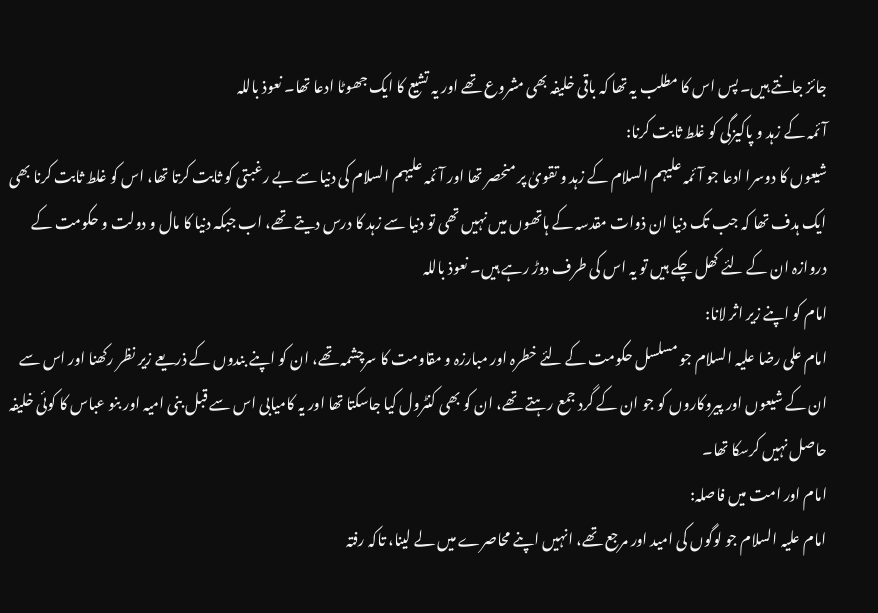جائز جانتے ہیں۔ پس اس کا مطلب یہ تھا کہ باقی خلیفہ بھی مشروع تھے اور یہ تشیع کا ایک جھوٹا ادعا تھا۔ نعوذ باللہ
آئمہ کے زہد و پاکیزگی کو غلط ثابت کرنا:
شیعوں کا دوسرا ادعا جو آئمہ علیہم السلام کے زہد و تقویٰ پر منحصر تھا اور آئمہ علیہم السلام کی دنیا سے بے رغبتی کو ثابت کرتا تھا، اس کو غلط ثابت کرنا بھی ایک ہدف تھا کہ جب تک دنیا ان ذوات مقدسہ کے ہاتھوں میں نہیں تھی تو دنیا سے زہد کا درس دیتے تھے، اب جبکہ دنیا کا مال و دولت و حکومت کے دروازہ ان کے لئے کھل چکے ہیں تو یہ اس کی طرف دوڑ رہے ہیں۔ نعوذ باللہ
امام کو اپنے زیر اثر لانا:
امام علی رضا علیہ السلام جو مسلسل حکومت کے لئے خطرہ اور مبارزہ و مقاومت کا سرچشمہ تھے، ان کو اپنے بندوں کے ذریعے زیر نظر رکھنا اور اس سے ان کے شیعوں اور پیروکاروں کو جو ان کے گرد جمع رہتے تھے، ان کو بھی کنٹرول کیا جاسکتا تھا اور یہ کامیابی اس سے قبل بنی امیہ اور بنو عباس کا کوئی خلیفہ حاصل نہیں کرسکا تھا۔
امام اور امت میں فاصلہ:
امام علیہ السلام جو لوگوں کی امید اور مرجع تھے، انہیں اپنے محاصرے میں لے لینا، تاکہ رفتہ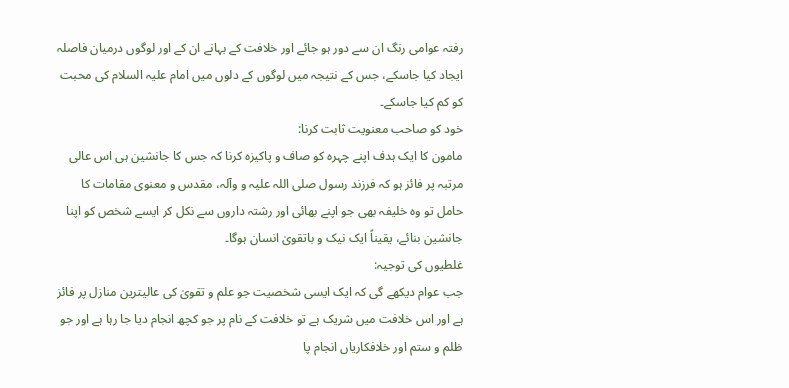رفتہ عوامی رنگ ان سے دور ہو جائے اور خلافت کے بہانے ان کے اور لوگوں درمیان فاصلہ ایجاد کیا جاسکے، جس کے نتیجہ میں لوگوں کے دلوں میں امام علیہ السلام کی محبت کو کم کیا جاسکے۔
خود کو صاحب معنویت ثابت کرنا:
مامون کا ایک ہدف اپنے چہرہ کو صاف و پاکیزہ کرنا کہ جس کا جانشین ہی اس عالی مرتبہ پر فائز ہو کہ فرزند رسول صلی اللہ علیہ و وآلہ، مقدس و معنوی مقامات کا حامل تو وہ خلیفہ بھی جو اپنے بھائی اور رشتہ داروں سے نکل کر ایسے شخص کو اپنا جانشین بنائے، یقیناً ایک نیک و باتقویٰ انسان ہوگا۔
غلطیوں کی توجیہ:
جب عوام دیکھے گی کہ ایک ایسی شخصیت جو علم و تقویٰ کی عالیترین منازل پر فائز ہے اور اس خلافت میں شریک ہے تو خلافت کے نام پر جو کچھ انجام دیا جا رہا ہے اور جو ظلم و ستم اور خلافکاریاں انجام پا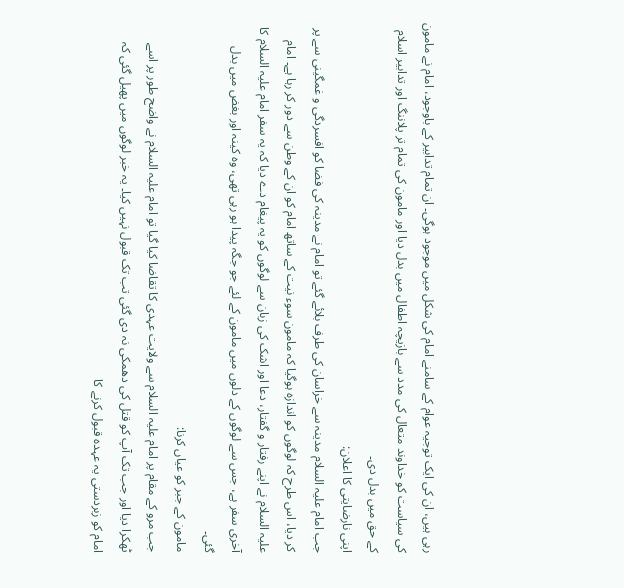رہی ہیں، ان کی ایک توجیہ عوام کے سامنے امام کی شکل میں موجود ہوگی۔ ان تمام تدابیر کے باوجود، امام نے مامون کی سیاست کو خداوند متعال کی مدد سے بازیچہ اطفال میں بدل دیا اور مامون کی تمام تر پلاننگ اور تدابیر اسلام کے حق میں بدل دی۔
اپنی نارضایتی کا اعلان:
جب امام علیہ السلام مدینہ سے خراسان کی طرف بلائے گئے تو امام نے مدینہ کی فضا کو افسردگی و غمگینی سے پر کر دیا، اس طرح کہ لوگوں کو اندازہ ہوگیا کہ مامون سوء نیت کے ساتھ امام کو ان کے وطن سے دور کر رہا ہے۔ امام علیہ السلام نے اپنے رفتار و گفتار، دعا اور اشک کی زبان سے لوگوں کو یہ پیغام دے دیا کہ یہ سفر امام علیہ السلام کا آخری سفر ہے، جس سے لوگوں کے دلوں میں مامون کے لئے جو جگہ پیدا ہو رہی تھی، وہ کینہ اور بغض میں بدل گئی۔
مامون کے جبر کو عیاں کرنا:
جب مرو کے مقام پر امام علیہ السلام سے ولایت عہدی کا تقاضا کیا گیا تو امام علیہ السلام نے واضح طور پر اسے ٹھکرا دیا اور جب تک آپ کو قتل کی دھمکی نہ دی گئی تب تک قبول نہیں کیا۔ یہ خبر لوگوں میں پھیل گئی کہ امام کو زبردستی یہ عہدہ قبول کرنے کا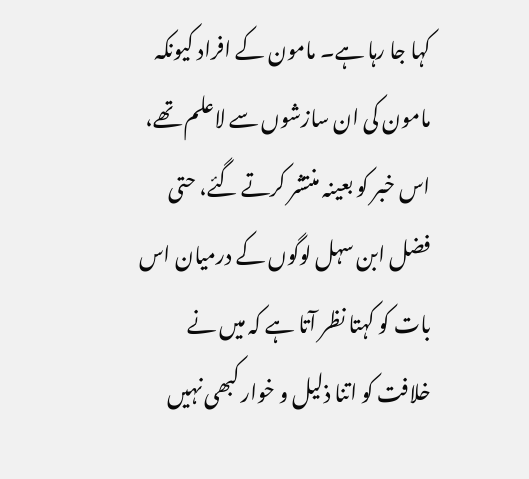کہا جا رہا ہے۔ مامون کے افراد کیونکہ مامون کی ان سازشوں سے لاعلم تھے، اس خبر کو بعینہ منتشر کرتے گئے، حتی فضل ابن سہل لوگوں کے درمیان اس بات کو کہتا نظر آتا ہے کہ میں نے خلافت کو اتنا ذلیل و خوار کبھی نہیں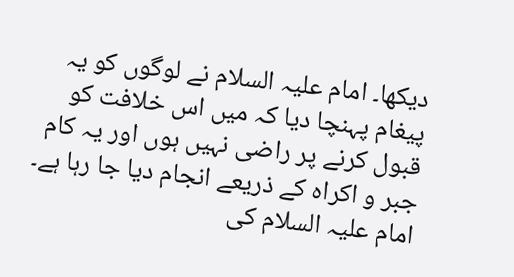دیکھا۔ امام علیہ السلام نے لوگوں کو یہ پیغام پہنچا دیا کہ میں اس خلافت کو قبول کرنے پر راضی نہیں ہوں اور یہ کام جبر و اکراہ کے ذریعے انجام دیا جا رہا ہے۔
امام علیہ السلام کی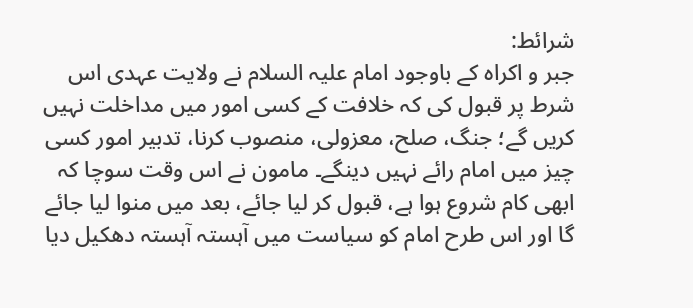شرائط:
جبر و اکراہ کے باوجود امام علیہ السلام نے ولایت عہدی اس شرط پر قبول کی کہ خلافت کے کسی امور میں مداخلت نہیں کریں گے؛ جنگ، صلح، معزولی، منصوب کرنا، تدبیر امور کسی چیز میں امام رائے نہیں دینگے۔ مامون نے اس وقت سوچا کہ ابھی کام شروع ہوا ہے، قبول کر لیا جائے، بعد میں منوا لیا جائے گا اور اس طرح امام کو سیاست میں آہستہ آہستہ دھکیل دیا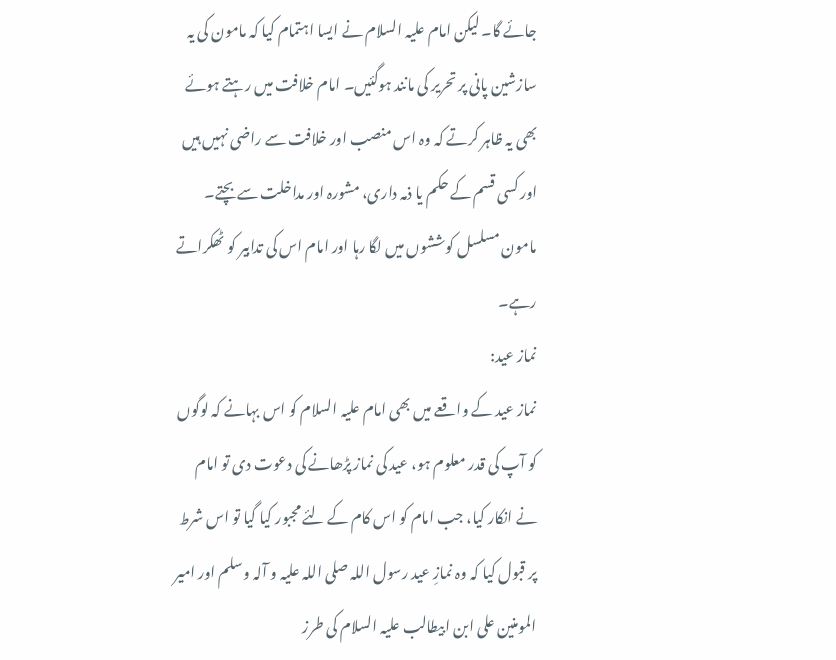جائے گا۔ لیکن امام علیہ السلام نے ایسا اہتمام کیا کہ مامون کی یہ سازشین پانی پر تحریر کی مانند ہوگئیں۔ امام خلافت میں رہتے ہوئے بھی یہ ظاہر کرتے کہ وہ اس منصب اور خلافت سے راضی نہیں ہیں اور کسی قسم کے حکم یا ذمہ داری، مشورہ اور مداخلت سے بچتے۔ مامون مسلسل کوششوں میں لگا رہا اور امام اس کی تدابیر کو ٹھکراتے رہے۔
نماز عید:
نماز عید کے واقعے میں بھی امام علیہ السلام کو اس بہانے کہ لوگوں کو آپ کی قدر معلوم ہو، عید کی نماز پڑھانے کی دعوت دی تو امام نے انکار کیا، جب امام کو اس کام کے لئے مجبور کیا گیا تو اس شرط پر قبول کیا کہ وہ نمازِ عید رسول اللہ صلی اللہ علیہ و آلہ وسلم اور امیر المومنین علی ابن ابیطالب علیہ السلام کی طرز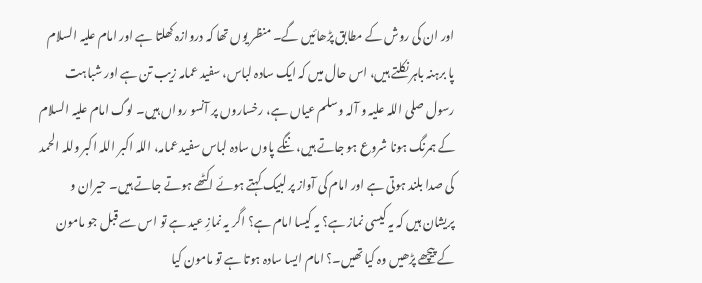اور ان کی روش کے مطابق پڑھائیں گے۔ منظر یوں تھا کہ دروازہ کھلتا ہے اور امام علیہ السلام پا برہنہ باہر نکلتے ہیں، اس حال میں کہ ایک سادہ لباس، سفید عمامہ زیب تن ہے اور شباہت رسول صلی اللہ علیہ و آلہ و سلم عیاں ہے، رخساروں پر آنسو رواں ہیں۔ لوگ امام علیہ السلام کے ہمرنگ ہونا شروع ہو جاتے ہیں، ننگے پاوں سادہ لباس سفید عمامہ، اللہ اکبر اللہ اکبر وللہ الحمد کی صدا بلند ہوتی ہے اور امام کی آواز پر لبیک کہتے ہوئے اکٹھے ہوتے جاتے ہیں۔ حیران و پریشان ہیں کہ یہ کیسی نماز ہے؟ یہ کیسا امام ہے؟ اگر یہ نمازِ عید ہے تو اس سے قبل جو مامون کے پیچھے پڑھیں وہ کیا تھیں۔؟ امام ایسا سادہ ہوتا ہے تو مامون کیا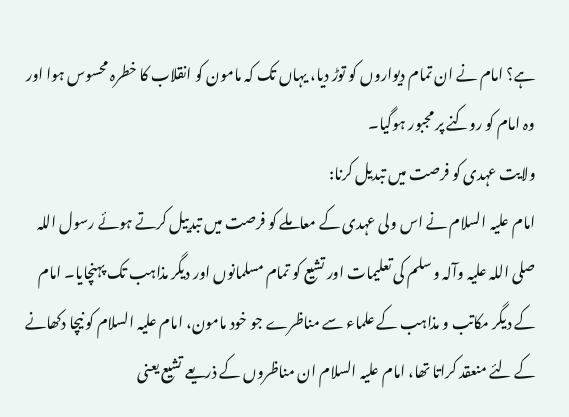ہے؟ امام نے ان تمام دیواروں کو توڑ دیا، یہاں تک کہ مامون کو انقلاب کا خطرہ محسوس ہوا اور وہ امام کو روکنے پر مجبور ہوگیا۔
ولایت عہدی کو فرصت میں تبدیل کرنا:
امام علیہ السلام نے اس ولی عہدی کے معاملے کو فرصت میں تبدییل کرتے ہوئے رسول اللہ صلی اللہ علیہ وآلہ و سلم کی تعلیمات اور تشیع کو تمام مسلمانوں اور دیگر مذاہب تک پہنچایا۔ امام کے دیگر مکاتب و مذاہب کے علماء سے مناظرے جو خود مامون، امام علیہ السلام کو نیچا دکھانے کے لئے منعقد کراتا تھا، امام علیہ السلام ان مناظروں کے ذریعے تشیع یعنی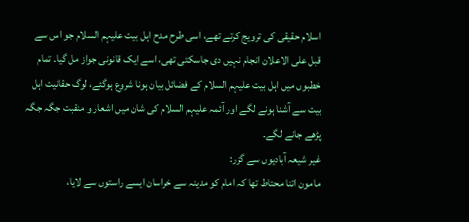اسلام حقیقی کی ترویج کرتے تھے، اسی طرح مدح اہل بیت علیہم السلام جو اس سے قبل علی الاعلان انجام نہیں دی جاسکتی تھی، اسے ایک قانونی جواز مل گیا۔ تمام خطبوں میں اہل بیت علیہم السلام کے فضائل بیان ہونا شروع ہوگئے، لوگ حقانیت اہل بیت سے آشنا ہونے لگے اور آئمہ علیہم السلام کی شان میں اشعار و منقبت جگہ جگہ پڑھے جانے لگے۔
غیر شیعہ آبادیوں سے گزر:
مامون اتنا محتاط تھا کہ امام کو مدینہ سے خراسان ایسے راستوں سے لایا،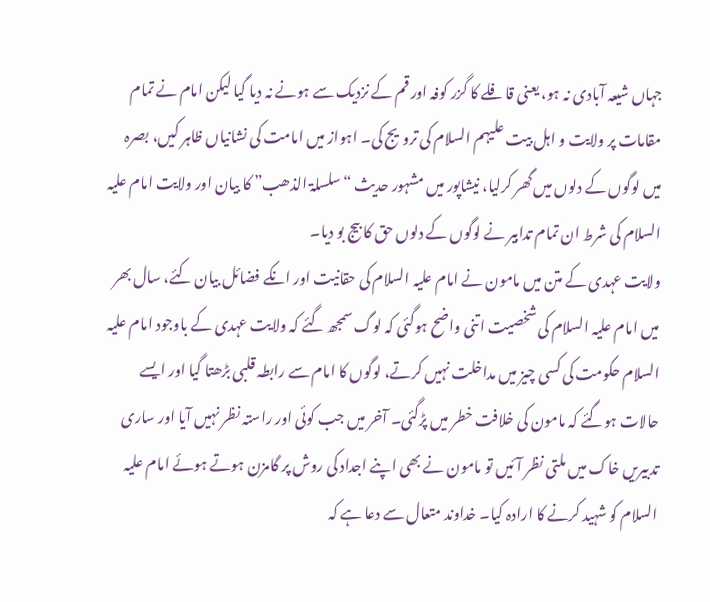جہاں شیعہ آبادی نہ ہو، یعنی قافلے کا گزر کوفہ اور قم کے نزدیک سے ہونے نہ دیا گیا لیکن امام نے تمام مقامات پر ولایت و اہل بیت علیہم السلام کی ترویج کی۔ اہواز میں امامت کی نشانیاں ظاہر کیں، بصرہ میں لوگوں کے دلوں میں گھر کرلیا، نیشاپور میں مشہور حدیث “سلسلۃ الذھب” کا بیان اور ولایت امام علیہ السلام کی شرط ان تمام تدابیر نے لوگوں کے دلوں حق کا بیج بو دیا۔
ولایت عہدی کے متن میں مامون نے امام علیہ السلام کی حقانیت اور انکے فضائل بیان کئے، سال بھر میں امام علیہ السلام کی شخصیت اتنی واضح ہوگئی کہ لوگ سمجھ گئے کہ ولایت عہدی کے باوجود امام علیہ السلام حکومت کی کسی چیز میں مداخلت نہیں کرتے، لوگوں کا امام سے رابطہ قلبی بڑھتا گیا اور ایسے حالات ہوگئے کہ مامون کی خلافت خطر میں پڑگئی۔ آخر میں جب کوئی اور راستہ نظر نہیں آیا اور ساری تدبیریں خاک میں ملتی نظر آئیں تو مامون نے بھی اپنے اجداد کی روش پر گامزن ہوتے ہوئے امام علیہ السلام کو شہید کرنے کا ارادہ کیا۔ خداوند متعال سے دعا ہے کہ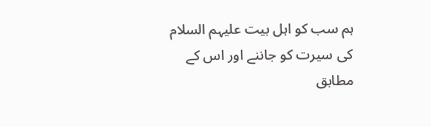ہم سب کو اہل بیت علیہم السلام کی سیرت کو جاننے اور اس کے مطابق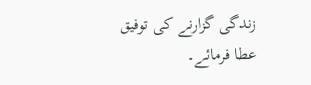زندگی گزارنے کی توفیق عطا فرمائے۔